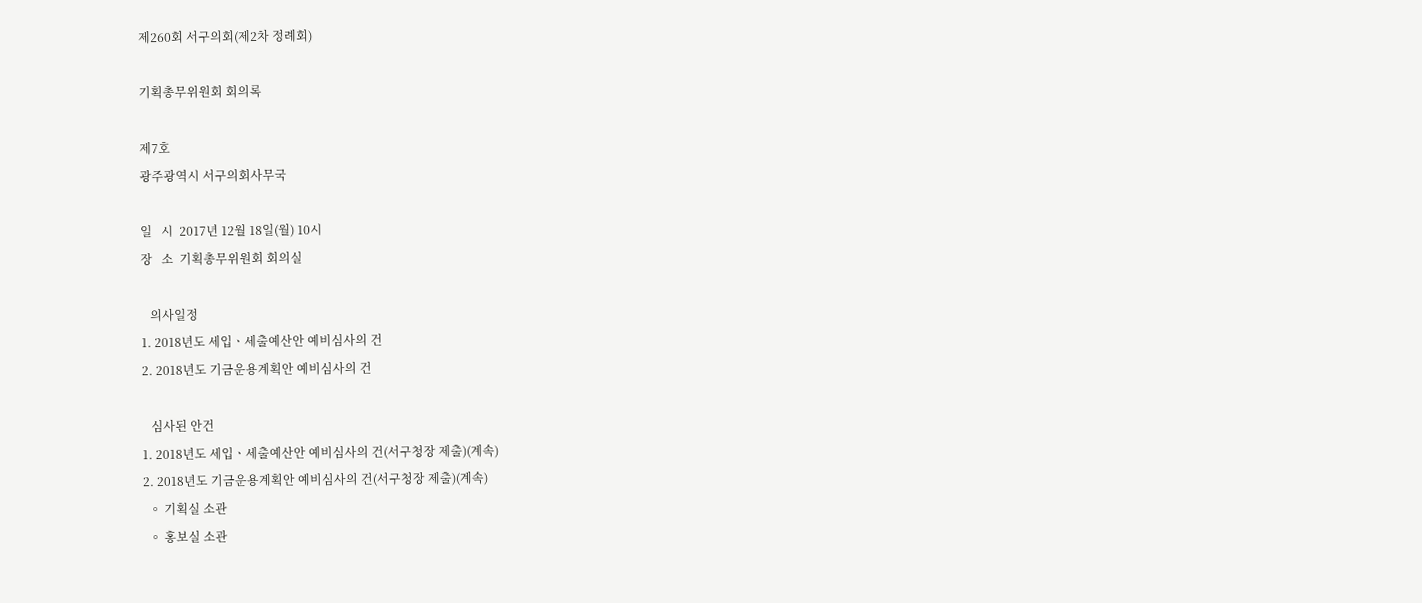제260회 서구의회(제2차 정례회)

기획총무위원회 회의록

제7호
광주광역시 서구의회사무국

일   시  2017년 12월 18일(월) 10시
장   소  기획총무위원회 회의실

   의사일정
1. 2018년도 세입ㆍ세출예산안 예비심사의 건
2. 2018년도 기금운용계획안 예비심사의 건

   심사된 안건
1. 2018년도 세입ㆍ세출예산안 예비심사의 건(서구청장 제출)(계속)
2. 2018년도 기금운용계획안 예비심사의 건(서구청장 제출)(계속)
  ◦ 기획실 소관
  ◦ 홍보실 소관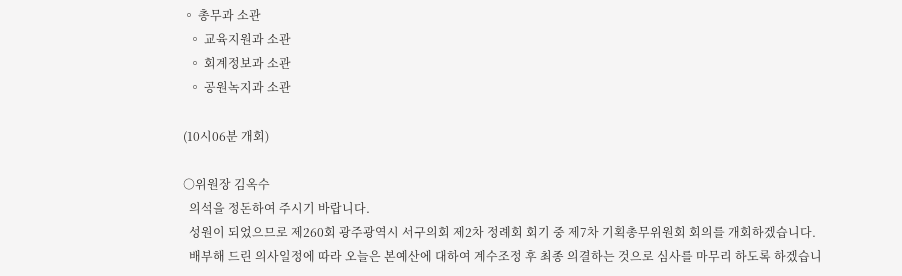◦ 총무과 소관
  ◦ 교육지원과 소관
  ◦ 회계정보과 소관
  ◦ 공원녹지과 소관

(10시06분 개회)

○위원장 김옥수
  의석을 정돈하여 주시기 바랍니다.
  성원이 되었으므로 제260회 광주광역시 서구의회 제2차 정례회 회기 중 제7차 기획총무위원회 회의를 개회하겠습니다.
  배부해 드린 의사일정에 따라 오늘은 본예산에 대하여 계수조정 후 최종 의결하는 것으로 심사를 마무리 하도록 하겠습니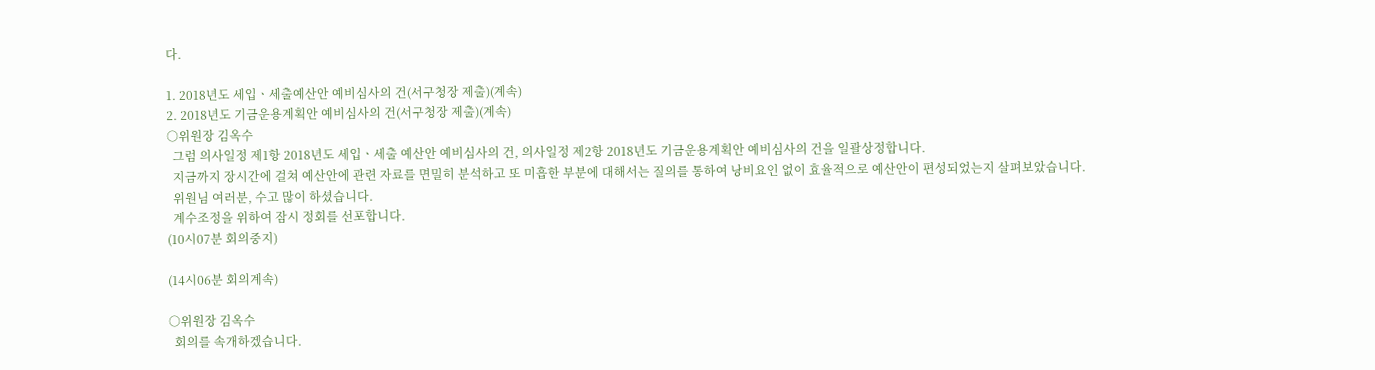다.

1. 2018년도 세입ㆍ세출예산안 예비심사의 건(서구청장 제출)(계속)
2. 2018년도 기금운용계획안 예비심사의 건(서구청장 제출)(계속)
○위원장 김옥수
  그럼 의사일정 제1항 2018년도 세입ㆍ세출 예산안 예비심사의 건, 의사일정 제2항 2018년도 기금운용계획안 예비심사의 건을 일괄상정합니다.
  지금까지 장시간에 걸쳐 예산안에 관련 자료를 면밀히 분석하고 또 미흡한 부분에 대해서는 질의를 통하여 낭비요인 없이 효율적으로 예산안이 편성되었는지 살펴보았습니다.
  위원님 여러분, 수고 많이 하셨습니다.
  계수조정을 위하여 잠시 정회를 선포합니다.
(10시07분 회의중지)

(14시06분 회의계속)

○위원장 김옥수
  회의를 속개하겠습니다.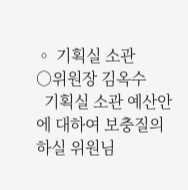◦ 기획실 소관
○위원장 김옥수
  기획실 소관 예산안에 대하여 보충질의하실 위원님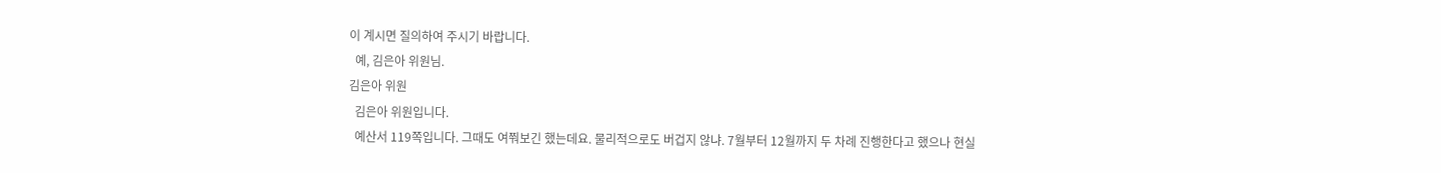이 계시면 질의하여 주시기 바랍니다.
  예, 김은아 위원님.
김은아 위원
  김은아 위원입니다.
  예산서 119쪽입니다. 그때도 여쭤보긴 했는데요. 물리적으로도 버겁지 않냐. 7월부터 12월까지 두 차례 진행한다고 했으나 현실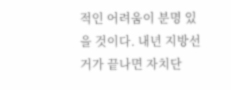적인 어려움이 분명 있을 것이다. 내년 지방선거가 끝나면 자치단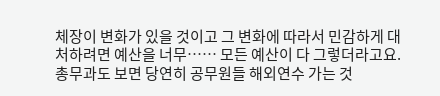체장이 변화가 있을 것이고 그 변화에 따라서 민감하게 대처하려면 예산을 너무…… 모든 예산이 다 그렇더라고요. 총무과도 보면 당연히 공무원들 해외연수 가는 것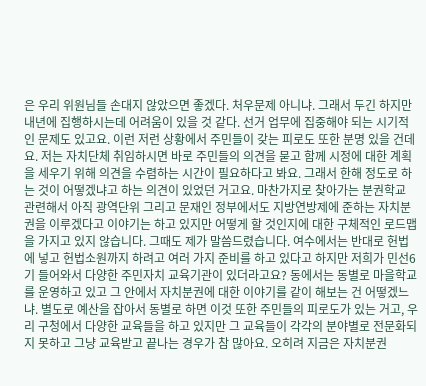은 우리 위원님들 손대지 않았으면 좋겠다. 처우문제 아니냐. 그래서 두긴 하지만 내년에 집행하시는데 어려움이 있을 것 같다. 선거 업무에 집중해야 되는 시기적인 문제도 있고요. 이런 저런 상황에서 주민들이 갖는 피로도 또한 분명 있을 건데요. 저는 자치단체 취임하시면 바로 주민들의 의견을 묻고 함께 시정에 대한 계획을 세우기 위해 의견을 수렴하는 시간이 필요하다고 봐요. 그래서 한해 정도로 하는 것이 어떻겠냐고 하는 의견이 있었던 거고요. 마찬가지로 찾아가는 분권학교 관련해서 아직 광역단위 그리고 문재인 정부에서도 지방연방제에 준하는 자치분권을 이루겠다고 이야기는 하고 있지만 어떻게 할 것인지에 대한 구체적인 로드맵을 가지고 있지 않습니다. 그때도 제가 말씀드렸습니다. 여수에서는 반대로 헌법에 넣고 헌법소원까지 하려고 여러 가지 준비를 하고 있다고 하지만 저희가 민선6기 들어와서 다양한 주민자치 교육기관이 있더라고요? 동에서는 동별로 마을학교를 운영하고 있고 그 안에서 자치분권에 대한 이야기를 같이 해보는 건 어떻겠느냐. 별도로 예산을 잡아서 동별로 하면 이것 또한 주민들의 피로도가 있는 거고, 우리 구청에서 다양한 교육들을 하고 있지만 그 교육들이 각각의 분야별로 전문화되지 못하고 그냥 교육받고 끝나는 경우가 참 많아요. 오히려 지금은 자치분권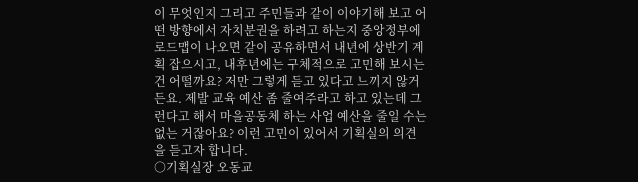이 무엇인지 그리고 주민들과 같이 이야기해 보고 어떤 방향에서 자치분권을 하려고 하는지 중앙정부에 로드맵이 나오면 같이 공유하면서 내년에 상반기 계획 잡으시고, 내후년에는 구체적으로 고민해 보시는 건 어떨까요? 저만 그렇게 듣고 있다고 느끼지 않거든요. 제발 교육 예산 좀 줄여주라고 하고 있는데 그런다고 해서 마을공동체 하는 사업 예산을 줄일 수는 없는 거잖아요? 이런 고민이 있어서 기획실의 의견을 듣고자 합니다.
○기획실장 오동교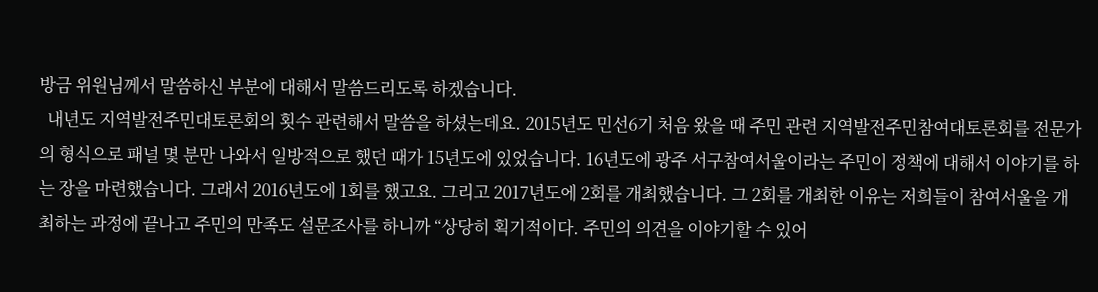방금 위원님께서 말씀하신 부분에 대해서 말씀드리도록 하겠습니다.
  내년도 지역발전주민대토론회의 횟수 관련해서 말씀을 하셨는데요. 2015년도 민선6기 처음 왔을 때 주민 관련 지역발전주민참여대토론회를 전문가의 형식으로 패널 몇 분만 나와서 일방적으로 했던 때가 15년도에 있었습니다. 16년도에 광주 서구참여서울이라는 주민이 정책에 대해서 이야기를 하는 장을 마련했습니다. 그래서 2016년도에 1회를 했고요. 그리고 2017년도에 2회를 개최했습니다. 그 2회를 개최한 이유는 저희들이 참여서울을 개최하는 과정에 끝나고 주민의 만족도 설문조사를 하니까 “상당히 획기적이다. 주민의 의견을 이야기할 수 있어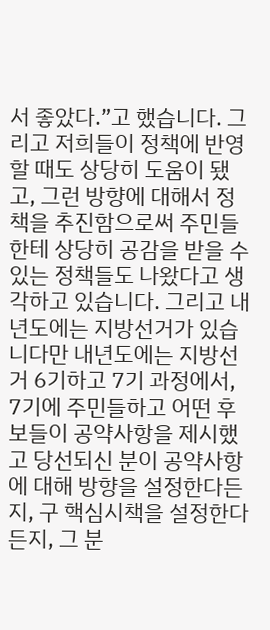서 좋았다.”고 했습니다. 그리고 저희들이 정책에 반영할 때도 상당히 도움이 됐고, 그런 방향에 대해서 정책을 추진함으로써 주민들한테 상당히 공감을 받을 수 있는 정책들도 나왔다고 생각하고 있습니다. 그리고 내년도에는 지방선거가 있습니다만 내년도에는 지방선거 6기하고 7기 과정에서, 7기에 주민들하고 어떤 후보들이 공약사항을 제시했고 당선되신 분이 공약사항에 대해 방향을 설정한다든지, 구 핵심시책을 설정한다든지, 그 분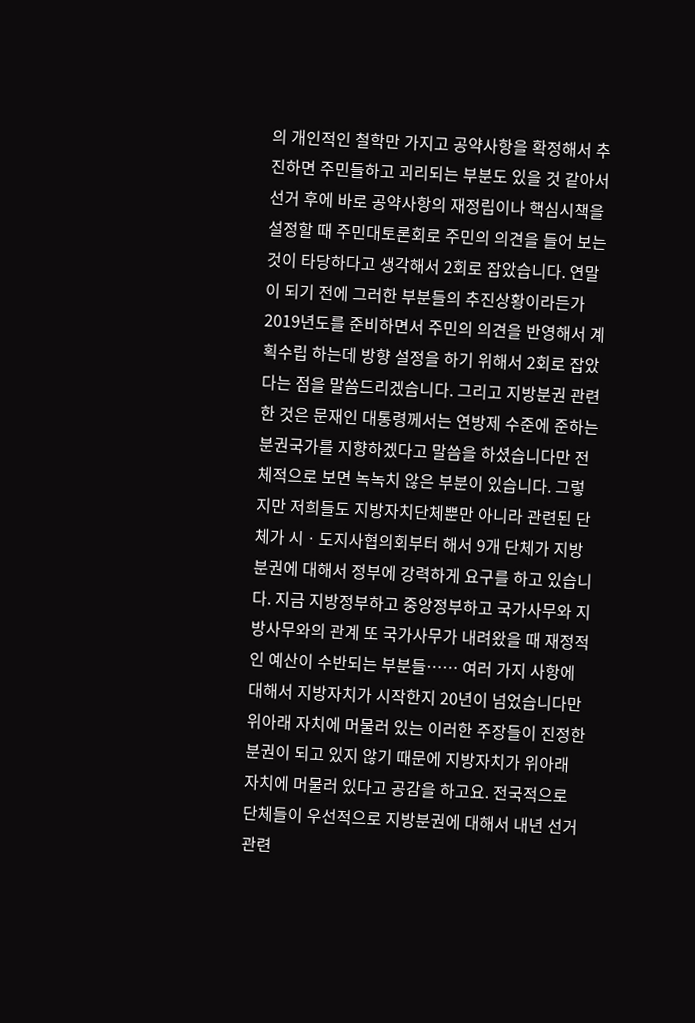의 개인적인 철학만 가지고 공약사항을 확정해서 추진하면 주민들하고 괴리되는 부분도 있을 것 같아서 선거 후에 바로 공약사항의 재정립이나 핵심시책을 설정할 때 주민대토론회로 주민의 의견을 들어 보는 것이 타당하다고 생각해서 2회로 잡았습니다. 연말이 되기 전에 그러한 부분들의 추진상황이라든가 2019년도를 준비하면서 주민의 의견을 반영해서 계획수립 하는데 방향 설정을 하기 위해서 2회로 잡았다는 점을 말씀드리겠습니다. 그리고 지방분권 관련한 것은 문재인 대통령께서는 연방제 수준에 준하는 분권국가를 지향하겠다고 말씀을 하셨습니다만 전체적으로 보면 녹녹치 않은 부분이 있습니다. 그렇지만 저희들도 지방자치단체뿐만 아니라 관련된 단체가 시ㆍ도지사협의회부터 해서 9개 단체가 지방분권에 대해서 정부에 강력하게 요구를 하고 있습니다. 지금 지방정부하고 중앙정부하고 국가사무와 지방사무와의 관계 또 국가사무가 내려왔을 때 재정적인 예산이 수반되는 부분들…… 여러 가지 사항에 대해서 지방자치가 시작한지 20년이 넘었습니다만 위아래 자치에 머물러 있는 이러한 주장들이 진정한 분권이 되고 있지 않기 때문에 지방자치가 위아래 자치에 머물러 있다고 공감을 하고요. 전국적으로 단체들이 우선적으로 지방분권에 대해서 내년 선거 관련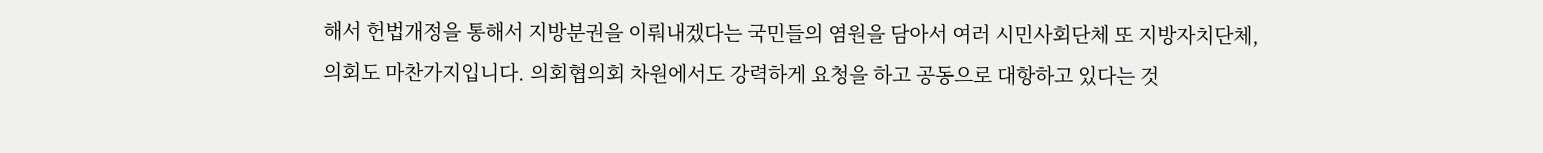해서 헌법개정을 통해서 지방분권을 이뤄내겠다는 국민들의 염원을 담아서 여러 시민사회단체 또 지방자치단체, 의회도 마찬가지입니다. 의회협의회 차원에서도 강력하게 요청을 하고 공동으로 대항하고 있다는 것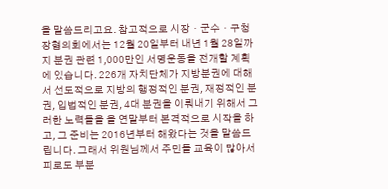을 말씀드리고요. 참고적으로 시장ㆍ군수ㆍ구청장협의회에서는 12월 20일부터 내년 1월 28일까지 분권 관련 1,000만인 서명운동을 전개할 계획에 있습니다. 226개 자치단체가 지방분권에 대해서 선도적으로 지방의 행정적인 분권, 재정적인 분권, 입법적인 분권, 4대 분권을 이뤄내기 위해서 그러한 노력들을 올 연말부터 본격적으로 시작을 하고, 그 준비는 2016년부터 해왔다는 것을 말씀드립니다. 그래서 위원님께서 주민들 교육이 많아서 피로도 부분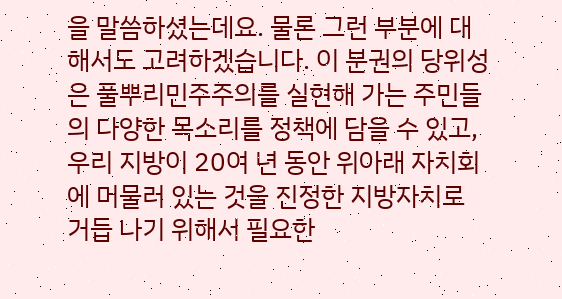을 말씀하셨는데요. 물론 그런 부분에 대해서도 고려하겠습니다. 이 분권의 당위성은 풀뿌리민주주의를 실현해 가는 주민들의 다양한 목소리를 정책에 담을 수 있고, 우리 지방이 20여 년 동안 위아래 자치회에 머물러 있는 것을 진정한 지방자치로 거듭 나기 위해서 필요한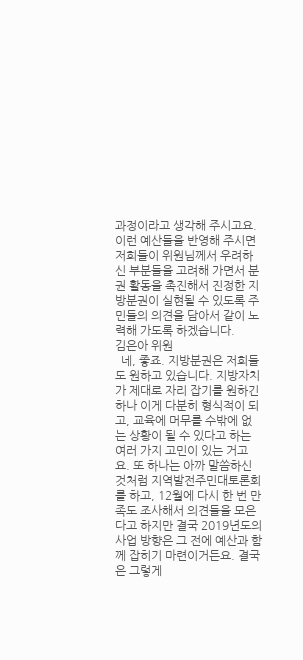과정이라고 생각해 주시고요. 이런 예산들을 반영해 주시면 저희들이 위원님께서 우려하신 부분들을 고려해 가면서 분권 활동을 촉진해서 진정한 지방분권이 실현될 수 있도록 주민들의 의견을 담아서 같이 노력해 가도록 하겠습니다.
김은아 위원
  네, 좋죠. 지방분권은 저희들도 원하고 있습니다. 지방자치가 제대로 자리 잡기를 원하긴 하나 이게 다분히 형식적이 되고, 교육에 머무를 수밖에 없는 상황이 될 수 있다고 하는 여러 가지 고민이 있는 거고요. 또 하나는 아까 말씀하신 것처럼 지역발전주민대토론회를 하고, 12월에 다시 한 번 만족도 조사해서 의견들을 모은다고 하지만 결국 2019년도의 사업 방향은 그 전에 예산과 함께 잡히기 마련이거든요. 결국은 그렇게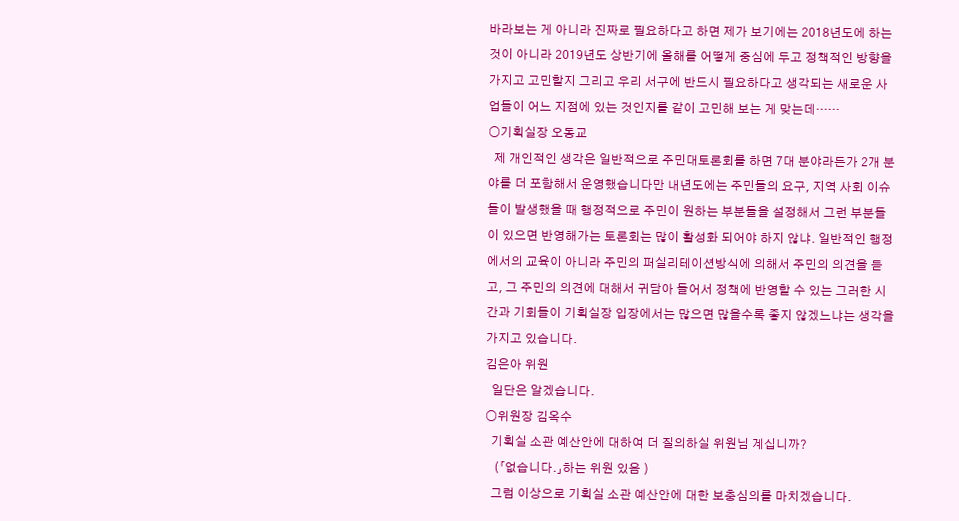바라보는 게 아니라 진짜로 필요하다고 하면 제가 보기에는 2018년도에 하는 것이 아니라 2019년도 상반기에 올해를 어떻게 중심에 두고 정책적인 방향을 가지고 고민할지 그리고 우리 서구에 반드시 필요하다고 생각되는 새로운 사업들이 어느 지점에 있는 것인지를 같이 고민해 보는 게 맞는데……
○기획실장 오동교
  제 개인적인 생각은 일반적으로 주민대토론회를 하면 7대 분야라든가 2개 분야를 더 포함해서 운영했습니다만 내년도에는 주민들의 요구, 지역 사회 이슈들이 발생했을 때 행정적으로 주민이 원하는 부분들을 설정해서 그런 부분들이 있으면 반영해가는 토론회는 많이 활성화 되어야 하지 않냐. 일반적인 행정에서의 교육이 아니라 주민의 퍼실리테이션방식에 의해서 주민의 의견을 듣고, 그 주민의 의견에 대해서 귀담아 들어서 정책에 반영할 수 있는 그러한 시간과 기회들이 기획실장 입장에서는 많으면 많을수록 좋지 않겠느냐는 생각을 가지고 있습니다.
김은아 위원
  일단은 알겠습니다.
○위원장 김옥수
  기획실 소관 예산안에 대하여 더 질의하실 위원님 계십니까?
   (「없습니다.」하는 위원 있음 )
  그럼 이상으로 기획실 소관 예산안에 대한 보충심의를 마치겠습니다.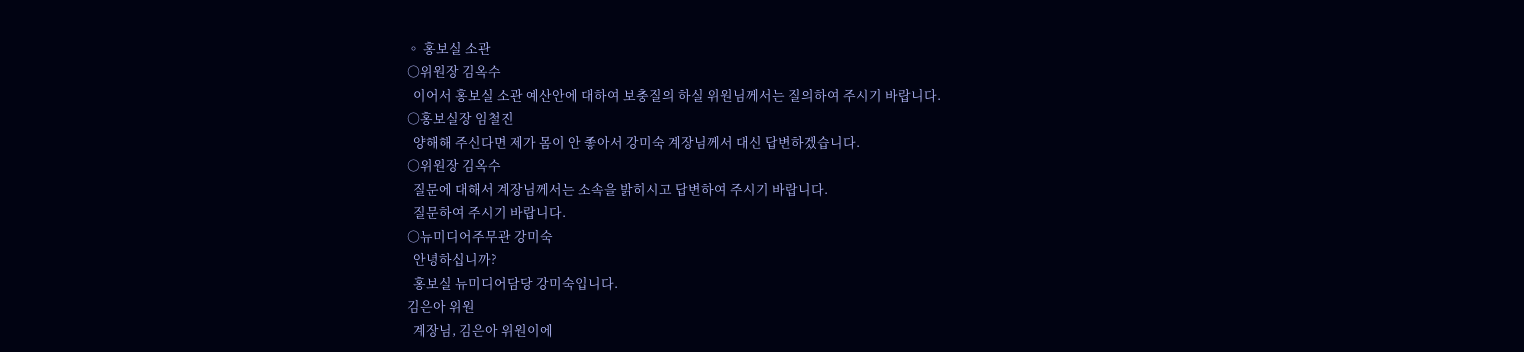◦ 홍보실 소관
○위원장 김옥수
  이어서 홍보실 소관 예산안에 대하여 보충질의 하실 위원님께서는 질의하여 주시기 바랍니다.
○홍보실장 임철진
  양해해 주신다면 제가 몸이 안 좋아서 강미숙 계장님께서 대신 답변하겠습니다.
○위원장 김옥수
  질문에 대해서 계장님께서는 소속을 밝히시고 답변하여 주시기 바랍니다.
  질문하여 주시기 바랍니다.
○뉴미디어주무관 강미숙
  안녕하십니까?
  홍보실 뉴미디어담당 강미숙입니다.
김은아 위원
  계장님, 김은아 위원이에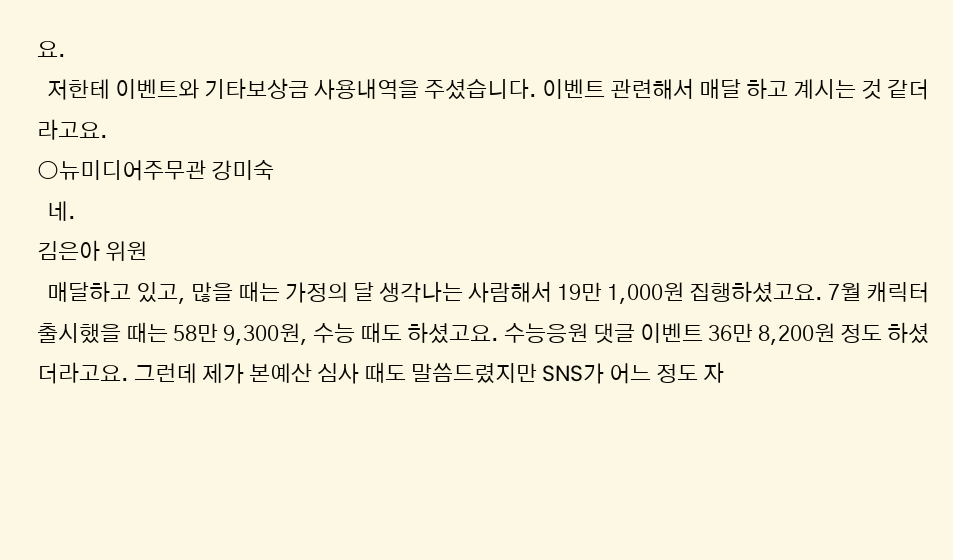요.
  저한테 이벤트와 기타보상금 사용내역을 주셨습니다. 이벤트 관련해서 매달 하고 계시는 것 같더라고요.
○뉴미디어주무관 강미숙
  네.
김은아 위원
  매달하고 있고, 많을 때는 가정의 달 생각나는 사람해서 19만 1,000원 집행하셨고요. 7월 캐릭터 출시했을 때는 58만 9,300원, 수능 때도 하셨고요. 수능응원 댓글 이벤트 36만 8,200원 정도 하셨더라고요. 그런데 제가 본예산 심사 때도 말씀드렸지만 SNS가 어느 정도 자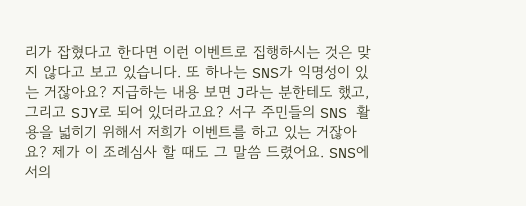리가 잡혔다고 한다면 이런 이벤트로 집행하시는 것은 맞지 않다고 보고 있습니다. 또 하나는 SNS가 익명성이 있는 거잖아요? 지급하는 내용 보면 J라는 분한테도 했고, 그리고 SJY로 되어 있더라고요? 서구 주민들의 SNS 활용을 넓히기 위해서 저희가 이벤트를 하고 있는 거잖아요? 제가 이 조례심사 할 때도 그 말씀 드렸어요. SNS에서의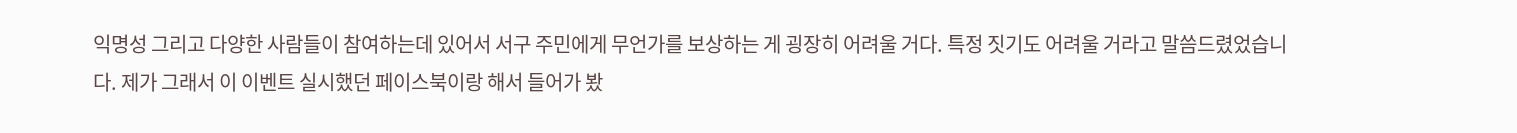익명성 그리고 다양한 사람들이 참여하는데 있어서 서구 주민에게 무언가를 보상하는 게 굉장히 어려울 거다. 특정 짓기도 어려울 거라고 말씀드렸었습니다. 제가 그래서 이 이벤트 실시했던 페이스북이랑 해서 들어가 봤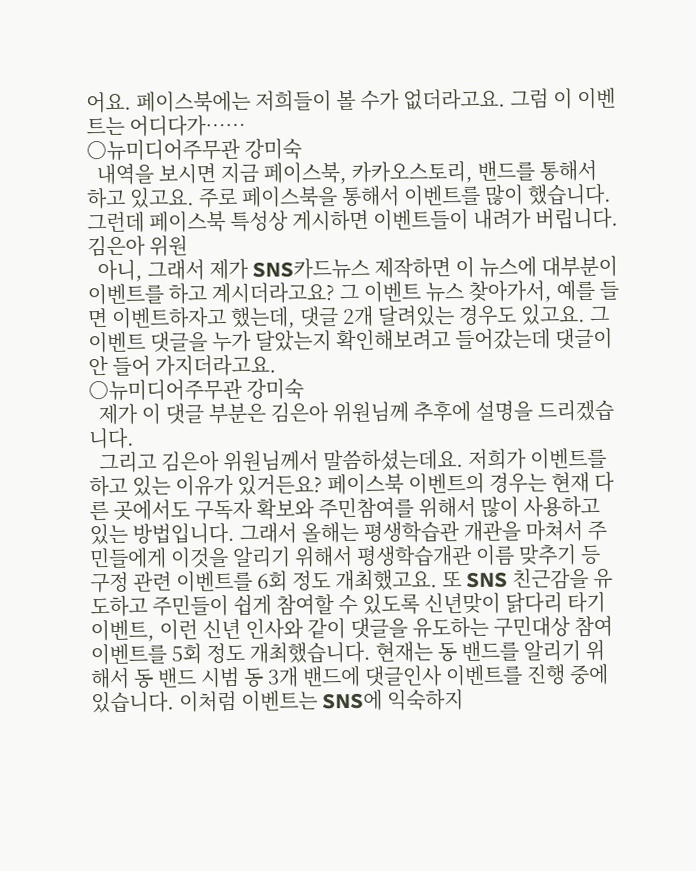어요. 페이스북에는 저희들이 볼 수가 없더라고요. 그럼 이 이벤트는 어디다가……
○뉴미디어주무관 강미숙
  내역을 보시면 지금 페이스북, 카카오스토리, 밴드를 통해서 하고 있고요. 주로 페이스북을 통해서 이벤트를 많이 했습니다. 그런데 페이스북 특성상 게시하면 이벤트들이 내려가 버립니다.
김은아 위원
  아니, 그래서 제가 SNS카드뉴스 제작하면 이 뉴스에 대부분이 이벤트를 하고 계시더라고요? 그 이벤트 뉴스 찾아가서, 예를 들면 이벤트하자고 했는데, 댓글 2개 달려있는 경우도 있고요. 그 이벤트 댓글을 누가 달았는지 확인해보려고 들어갔는데 댓글이 안 들어 가지더라고요.
○뉴미디어주무관 강미숙
  제가 이 댓글 부분은 김은아 위원님께 추후에 설명을 드리겠습니다.
  그리고 김은아 위원님께서 말씀하셨는데요. 저희가 이벤트를 하고 있는 이유가 있거든요? 페이스북 이벤트의 경우는 현재 다른 곳에서도 구독자 확보와 주민참여를 위해서 많이 사용하고 있는 방법입니다. 그래서 올해는 평생학습관 개관을 마쳐서 주민들에게 이것을 알리기 위해서 평생학습개관 이름 맞추기 등 구정 관련 이벤트를 6회 정도 개최했고요. 또 SNS 친근감을 유도하고 주민들이 쉽게 참여할 수 있도록 신년맞이 닭다리 타기 이벤트, 이런 신년 인사와 같이 댓글을 유도하는 구민대상 참여 이벤트를 5회 정도 개최했습니다. 현재는 동 밴드를 알리기 위해서 동 밴드 시범 동 3개 밴드에 댓글인사 이벤트를 진행 중에 있습니다. 이처럼 이벤트는 SNS에 익숙하지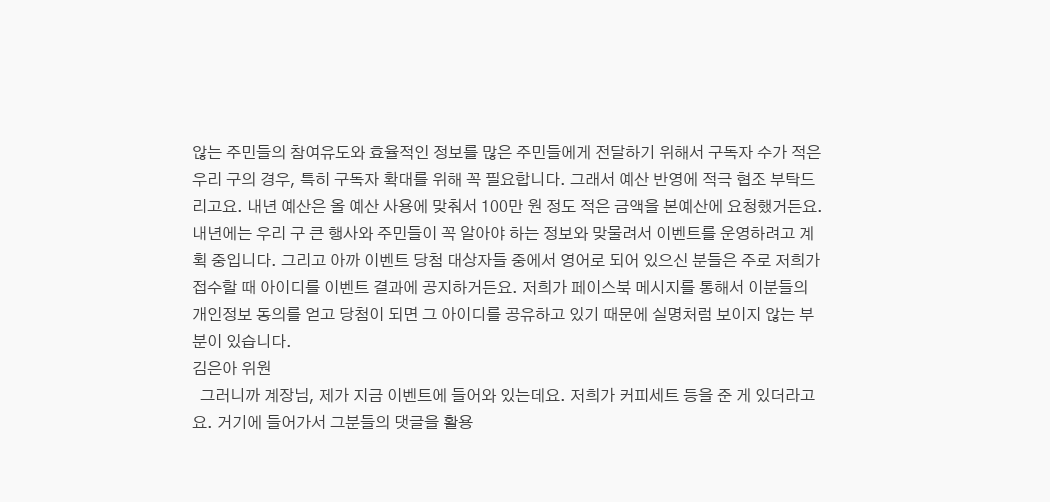않는 주민들의 참여유도와 효율적인 정보를 많은 주민들에게 전달하기 위해서 구독자 수가 적은 우리 구의 경우, 특히 구독자 확대를 위해 꼭 필요합니다. 그래서 예산 반영에 적극 협조 부탁드리고요. 내년 예산은 올 예산 사용에 맞춰서 100만 원 정도 적은 금액을 본예산에 요청했거든요. 내년에는 우리 구 큰 행사와 주민들이 꼭 알아야 하는 정보와 맞물려서 이벤트를 운영하려고 계획 중입니다. 그리고 아까 이벤트 당첨 대상자들 중에서 영어로 되어 있으신 분들은 주로 저희가 접수할 때 아이디를 이벤트 결과에 공지하거든요. 저희가 페이스북 메시지를 통해서 이분들의 개인정보 동의를 얻고 당첨이 되면 그 아이디를 공유하고 있기 때문에 실명처럼 보이지 않는 부분이 있습니다.
김은아 위원
  그러니까 계장님, 제가 지금 이벤트에 들어와 있는데요. 저희가 커피세트 등을 준 게 있더라고요. 거기에 들어가서 그분들의 댓글을 활용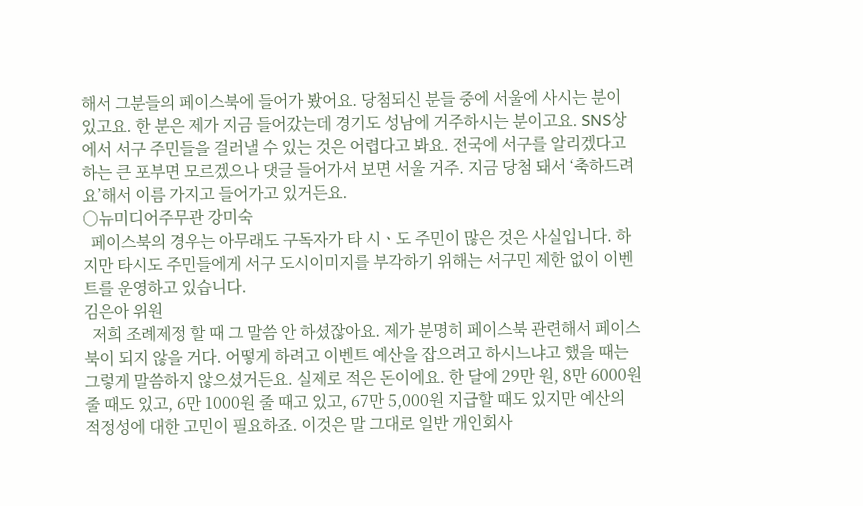해서 그분들의 페이스북에 들어가 봤어요. 당첨되신 분들 중에 서울에 사시는 분이 있고요. 한 분은 제가 지금 들어갔는데 경기도 성남에 거주하시는 분이고요. SNS상에서 서구 주민들을 걸러낼 수 있는 것은 어렵다고 봐요. 전국에 서구를 알리겠다고 하는 큰 포부면 모르겠으나 댓글 들어가서 보면 서울 거주. 지금 당첨 돼서 ‘축하드려요’해서 이름 가지고 들어가고 있거든요.
○뉴미디어주무관 강미숙
  페이스북의 경우는 아무래도 구독자가 타 시ㆍ도 주민이 많은 것은 사실입니다. 하지만 타시도 주민들에게 서구 도시이미지를 부각하기 위해는 서구민 제한 없이 이벤트를 운영하고 있습니다.
김은아 위원
  저희 조례제정 할 때 그 말씀 안 하셨잖아요. 제가 분명히 페이스북 관련해서 페이스북이 되지 않을 거다. 어떻게 하려고 이벤트 예산을 잡으려고 하시느냐고 했을 때는 그렇게 말씀하지 않으셨거든요. 실제로 적은 돈이에요. 한 달에 29만 원, 8만 6000원 줄 때도 있고, 6만 1000원 줄 때고 있고, 67만 5,000원 지급할 때도 있지만 예산의 적정성에 대한 고민이 필요하죠. 이것은 말 그대로 일반 개인회사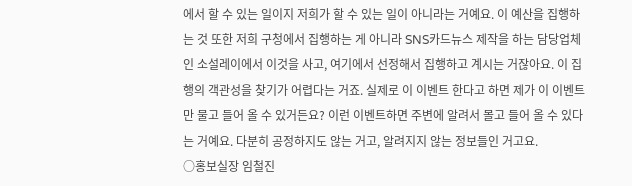에서 할 수 있는 일이지 저희가 할 수 있는 일이 아니라는 거예요. 이 예산을 집행하는 것 또한 저희 구청에서 집행하는 게 아니라 SNS카드뉴스 제작을 하는 담당업체인 소설레이에서 이것을 사고, 여기에서 선정해서 집행하고 계시는 거잖아요. 이 집행의 객관성을 찾기가 어렵다는 거죠. 실제로 이 이벤트 한다고 하면 제가 이 이벤트만 물고 들어 올 수 있거든요? 이런 이벤트하면 주변에 알려서 몰고 들어 올 수 있다는 거예요. 다분히 공정하지도 않는 거고, 알려지지 않는 정보들인 거고요.
○홍보실장 임철진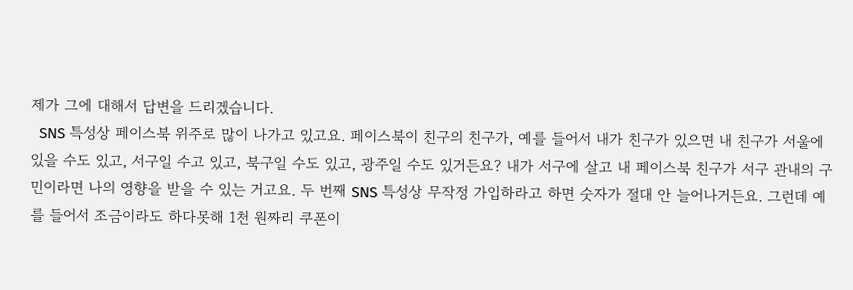제가 그에 대해서 답변을 드리겠습니다.
  SNS 특성상 페이스북 위주로 많이 나가고 있고요. 페이스북이 친구의 친구가, 예를 들어서 내가 친구가 있으면 내 친구가 서울에 있을 수도 있고, 서구일 수고 있고, 북구일 수도 있고, 광주일 수도 있거든요? 내가 서구에 살고 내 페이스북 친구가 서구 관내의 구민이라면 나의 영향을 받을 수 있는 거고요. 두 번째 SNS 특성상 무작정 가입하라고 하면 숫자가 절대 안 늘어나거든요. 그런데 예를 들어서 조금이라도 하다못해 1천 원짜리 쿠폰이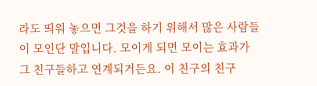라도 띄워 놓으면 그것을 하기 위해서 많은 사람들이 모인단 말입니다. 모이게 되면 모이는 효과가 그 친구들하고 연계되거든요. 이 친구의 친구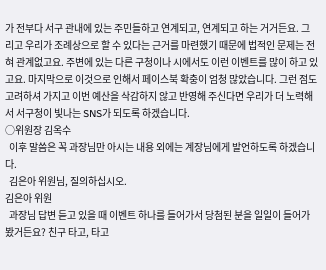가 전부다 서구 관내에 있는 주민들하고 연계되고, 연계되고 하는 거거든요. 그리고 우리가 조례상으로 할 수 있다는 근거를 마련했기 때문에 법적인 문제는 전혀 관계없고요. 주변에 있는 다른 구청이나 시에서도 이런 이벤트를 많이 하고 있고요. 마지막으로 이것으로 인해서 페이스북 확충이 엄청 많았습니다. 그런 점도 고려하셔 가지고 이번 예산을 삭감하지 않고 반영해 주신다면 우리가 더 노력해서 서구청이 빛나는 SNS가 되도록 하겠습니다.
○위원장 김옥수
  이후 말씀은 꼭 과장님만 아시는 내용 외에는 계장님에게 발언하도록 하겠습니다.
  김은아 위원님, 질의하십시오.
김은아 위원
  과장님 답변 듣고 있을 때 이벤트 하나를 들어가서 당첨된 분을 일일이 들어가 봤거든요? 친구 타고, 타고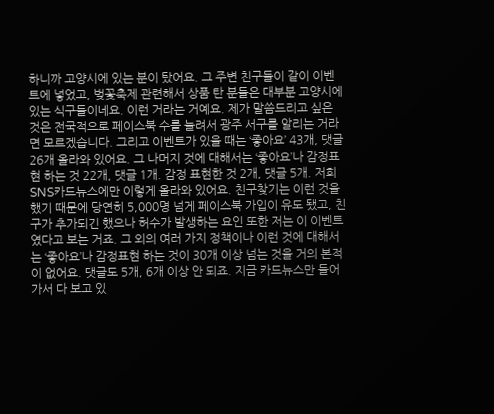하니까 고양시에 있는 분이 탔어요. 그 주변 친구들이 같이 이벤트에 넣었고, 벚꽃축제 관련해서 상품 탄 분들은 대부분 고양시에 있는 식구들이네요. 이런 거라는 거예요. 제가 말씀드리고 싶은 것은 전국적으로 페이스북 수를 늘려서 광주 서구를 알리는 거라면 모르겠습니다. 그리고 이벤트가 있을 때는 ‘좋아요’ 43개, 댓글 26개 올라와 있어요. 그 나머지 것에 대해서는 ‘좋아요’나 감정표현 하는 것 22개, 댓글 1개. 감정 표현한 것 2개, 댓글 5개. 저희 SNS카드뉴스에만 이렇게 올라와 있어요. 친구찾기는 이런 것을 했기 때문에 당연히 5,000명 넘게 페이스북 가입이 유도 됐고, 친구가 추가되긴 했으나 허수가 발생하는 요인 또한 저는 이 이벤트였다고 보는 거죠. 그 외의 여러 가지 정책이나 이런 것에 대해서는 ‘좋아요’나 감정표현 하는 것이 30개 이상 넘는 것을 거의 본적이 없어요. 댓글도 5개, 6개 이상 안 되죠. 지금 카드뉴스만 들어가서 다 보고 있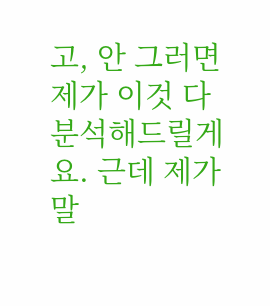고, 안 그러면 제가 이것 다 분석해드릴게요. 근데 제가 말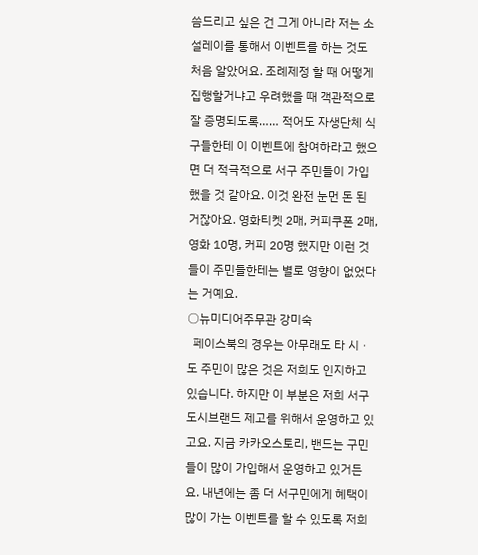씀드리고 싶은 건 그게 아니라 저는 소설레이를 통해서 이벤트를 하는 것도 처음 알았어요. 조례제정 할 때 어떻게 집행할거냐고 우려했을 때 객관적으로 잘 증명되도록…… 적어도 자생단체 식구들한테 이 이벤트에 참여하라고 했으면 더 적극적으로 서구 주민들이 가입했을 것 같아요. 이것 완전 눈먼 돈 된 거잖아요. 영화티켓 2매, 커피쿠폰 2매, 영화 10명, 커피 20명 했지만 이런 것들이 주민들한테는 별로 영향이 없었다는 거예요.
○뉴미디어주무관 강미숙
  페이스북의 경우는 아무래도 타 시ㆍ도 주민이 많은 것은 저희도 인지하고 있습니다. 하지만 이 부분은 저희 서구 도시브랜드 제고를 위해서 운영하고 있고요. 지금 카카오스토리, 밴드는 구민들이 많이 가입해서 운영하고 있거든요. 내년에는 좀 더 서구민에게 혜택이 많이 가는 이벤트를 할 수 있도록 저희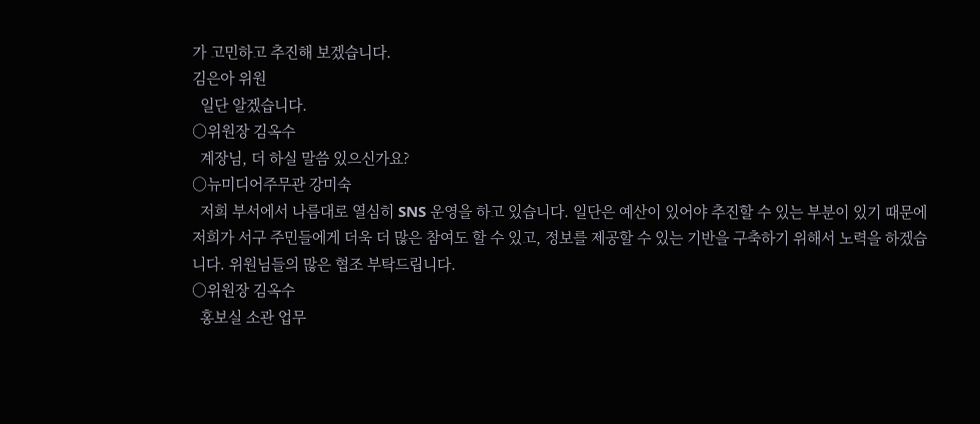가 고민하고 추진해 보겠습니다.
김은아 위원
  일단 알겠습니다.
○위원장 김옥수
  계장님, 더 하실 말씀 있으신가요?
○뉴미디어주무관 강미숙
  저희 부서에서 나름대로 열심히 SNS 운영을 하고 있습니다. 일단은 예산이 있어야 추진할 수 있는 부분이 있기 때문에 저희가 서구 주민들에게 더욱 더 많은 참여도 할 수 있고, 정보를 제공할 수 있는 기반을 구축하기 위해서 노력을 하겠습니다. 위원님들의 많은 협조 부탁드립니다.
○위원장 김옥수
  홍보실 소관 업무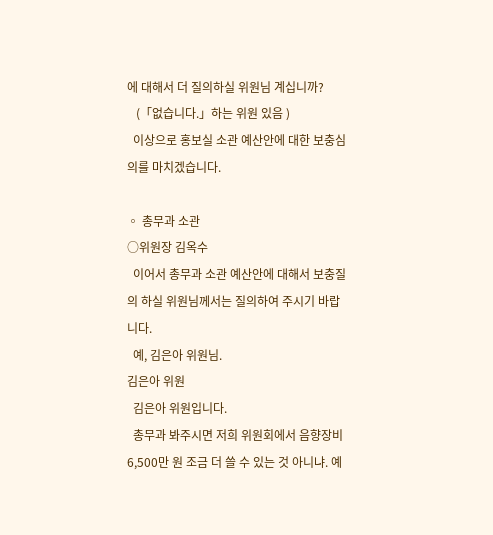에 대해서 더 질의하실 위원님 계십니까?
   (「없습니다.」하는 위원 있음 )
  이상으로 홍보실 소관 예산안에 대한 보충심의를 마치겠습니다.

◦ 총무과 소관
○위원장 김옥수
  이어서 총무과 소관 예산안에 대해서 보충질의 하실 위원님께서는 질의하여 주시기 바랍니다.
  예, 김은아 위원님.
김은아 위원
  김은아 위원입니다.
  총무과 봐주시면 저희 위원회에서 음향장비 6,500만 원 조금 더 쓸 수 있는 것 아니냐. 예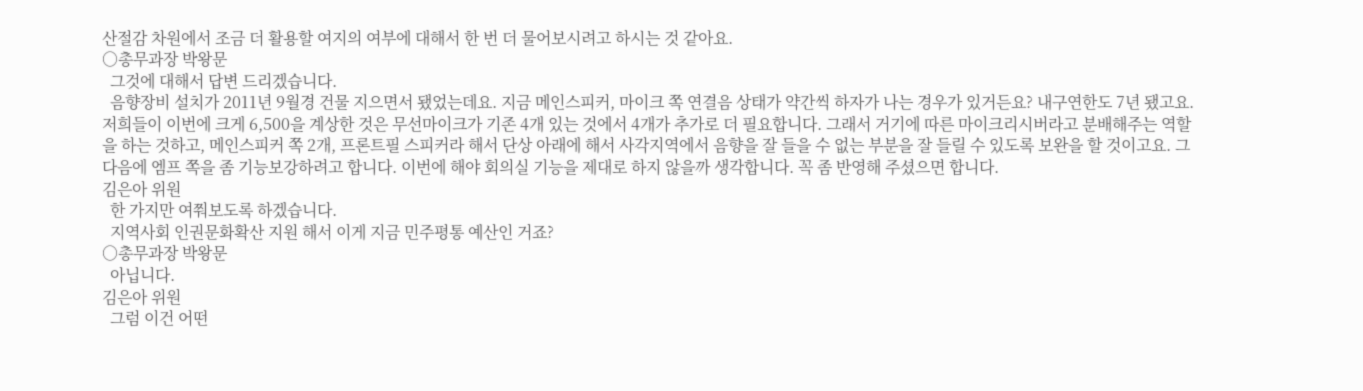산절감 차원에서 조금 더 활용할 여지의 여부에 대해서 한 번 더 물어보시려고 하시는 것 같아요.
○총무과장 박왕문
  그것에 대해서 답변 드리겠습니다.
  음향장비 설치가 2011년 9월경 건물 지으면서 됐었는데요. 지금 메인스피커, 마이크 쪽 연결음 상태가 약간씩 하자가 나는 경우가 있거든요? 내구연한도 7년 됐고요. 저희들이 이번에 크게 6,500을 계상한 것은 무선마이크가 기존 4개 있는 것에서 4개가 추가로 더 필요합니다. 그래서 거기에 따른 마이크리시버라고 분배해주는 역할을 하는 것하고, 메인스피커 쪽 2개, 프론트필 스피커라 해서 단상 아래에 해서 사각지역에서 음향을 잘 들을 수 없는 부분을 잘 들릴 수 있도록 보완을 할 것이고요. 그 다음에 엠프 쪽을 좀 기능보강하려고 합니다. 이번에 해야 회의실 기능을 제대로 하지 않을까 생각합니다. 꼭 좀 반영해 주셨으면 합니다.
김은아 위원
  한 가지만 여쭤보도록 하겠습니다.
  지역사회 인권문화확산 지원 해서 이게 지금 민주평통 예산인 거죠?
○총무과장 박왕문
  아닙니다.
김은아 위원
  그럼 이건 어떤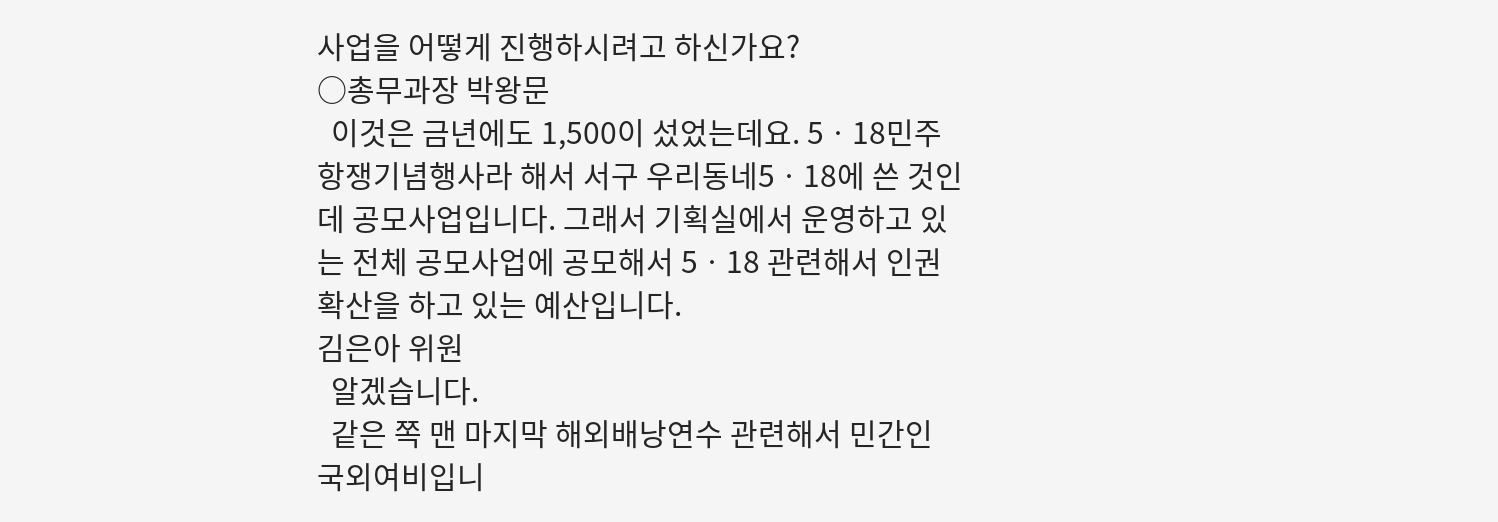사업을 어떻게 진행하시려고 하신가요?
○총무과장 박왕문
  이것은 금년에도 1,500이 섰었는데요. 5ㆍ18민주항쟁기념행사라 해서 서구 우리동네5ㆍ18에 쓴 것인데 공모사업입니다. 그래서 기획실에서 운영하고 있는 전체 공모사업에 공모해서 5ㆍ18 관련해서 인권 확산을 하고 있는 예산입니다.
김은아 위원
  알겠습니다.
  같은 쪽 맨 마지막 해외배낭연수 관련해서 민간인 국외여비입니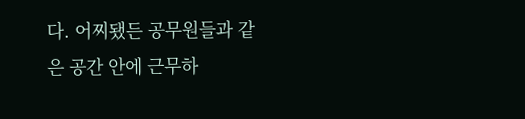다. 어찌됐든 공무원들과 같은 공간 안에 근무하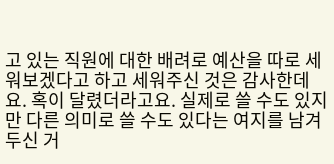고 있는 직원에 대한 배려로 예산을 따로 세워보겠다고 하고 세워주신 것은 감사한데요. 혹이 달렸더라고요. 실제로 쓸 수도 있지만 다른 의미로 쓸 수도 있다는 여지를 남겨두신 거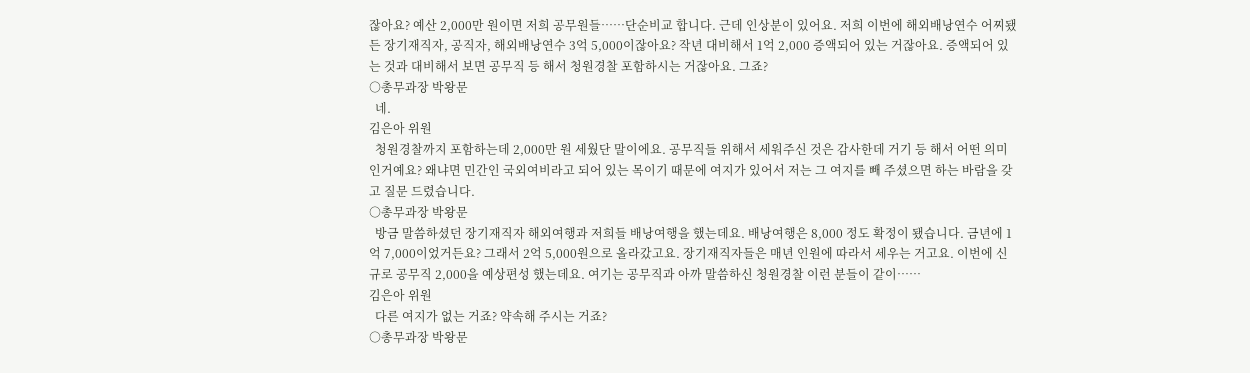잖아요? 예산 2,000만 원이면 저희 공무원들……단순비교 합니다. 근데 인상분이 있어요. 저희 이번에 해외배낭연수 어찌됐든 장기재직자, 공직자, 해외배낭연수 3억 5,000이잖아요? 작년 대비해서 1억 2,000 증액되어 있는 거잖아요. 증액되어 있는 것과 대비해서 보면 공무직 등 해서 청원경찰 포함하시는 거잖아요. 그죠?
○총무과장 박왕문
  네.
김은아 위원
  청원경찰까지 포함하는데 2,000만 원 세웠단 말이에요. 공무직들 위해서 세워주신 것은 감사한데 거기 등 해서 어떤 의미인거예요? 왜냐면 민간인 국외여비라고 되어 있는 목이기 때문에 여지가 있어서 저는 그 여지를 빼 주셨으면 하는 바람을 갖고 질문 드렸습니다.
○총무과장 박왕문
  방금 말씀하셨던 장기재직자 해외여행과 저희들 배낭여행을 했는데요. 배낭여행은 8,000 정도 확정이 됐습니다. 금년에 1억 7,000이었거든요? 그래서 2억 5,000원으로 올라갔고요. 장기재직자들은 매년 인원에 따라서 세우는 거고요. 이번에 신규로 공무직 2,000을 예상편성 했는데요. 여기는 공무직과 아까 말씀하신 청원경찰 이런 분들이 같이……
김은아 위원
  다른 여지가 없는 거죠? 약속해 주시는 거죠?
○총무과장 박왕문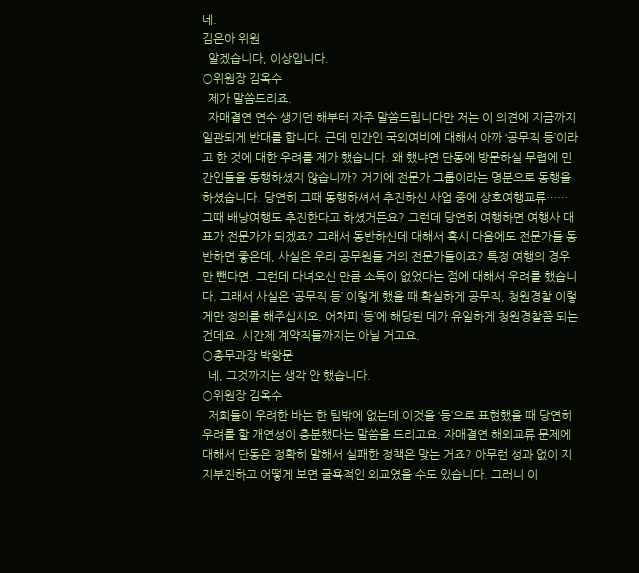네.
김은아 위원
  알겠습니다, 이상입니다.
○위원장 김옥수
  제가 말씀드리죠.
  자매결연 연수 생기던 해부터 자주 말씀드립니다만 저는 이 의견에 지금까지 일관되게 반대를 합니다. 근데 민간인 국외여비에 대해서 아까 ‘공무직 등’이라고 한 것에 대한 우려를 제가 했습니다. 왜 했냐면 단동에 방문하실 무렵에 민간인들을 동행하셨지 않습니까? 거기에 전문가 그룹이라는 명분으로 동행을 하셨습니다. 당연히 그때 동행하셔서 추진하신 사업 중에 상호여행교류…… 그때 배낭여행도 추진한다고 하셨거든요? 그런데 당연히 여행하면 여행사 대표가 전문가가 되겠죠? 그래서 동반하신데 대해서 혹시 다음에도 전문가들 동반하면 좋은데, 사실은 우리 공무원들 거의 전문가들이죠? 특정 여행의 경우만 뺀다면. 그런데 다녀오신 만큼 소득이 없었다는 점에 대해서 우려를 했습니다. 그래서 사실은 ‘공무직 등’ 이렇게 했을 때 확실하게 공무직, 청원경찰 이렇게만 정의를 해주십시오. 어차피 ‘등’에 해당된 데가 유일하게 청원경찰쯤 되는 건데요. 시간제 계약직들까지는 아닐 거고요.
○총무과장 박왕문
  네, 그것까지는 생각 안 했습니다.
○위원장 김옥수
  저희들이 우려한 바는 한 팀밖에 없는데 이것을 ‘등’으로 표현했을 때 당연히 우려를 할 개연성이 충분했다는 말씀을 드리고요. 자매결연 해외교류 문제에 대해서 단동은 정확히 말해서 실패한 정책은 맞는 거죠? 아무런 성과 없이 지지부진하고 어떻게 보면 굴욕적인 외교였을 수도 있습니다. 그러니 이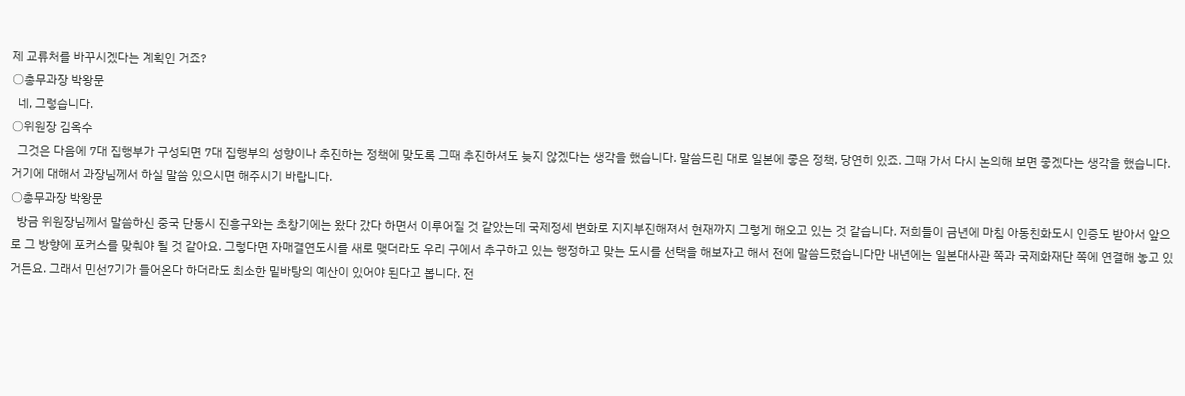제 교류처를 바꾸시겠다는 계획인 거죠?
○총무과장 박왕문
  네, 그렇습니다.
○위원장 김옥수
  그것은 다음에 7대 집행부가 구성되면 7대 집행부의 성향이나 추진하는 정책에 맞도록 그때 추진하셔도 늦지 않겠다는 생각을 했습니다. 말씀드린 대로 일본에 좋은 정책, 당연히 있죠. 그때 가서 다시 논의해 보면 좋겠다는 생각을 했습니다. 거기에 대해서 과장님께서 하실 말씀 있으시면 해주시기 바랍니다.
○총무과장 박왕문
  방금 위원장님께서 말씀하신 중국 단동시 진흥구와는 초창기에는 왔다 갔다 하면서 이루어질 것 같았는데 국제정세 변화로 지지부진해져서 현재까지 그렇게 해오고 있는 것 같습니다. 저희들이 금년에 마침 아동친화도시 인증도 받아서 앞으로 그 방향에 포커스를 맞춰야 될 것 같아요. 그렇다면 자매결연도시를 새로 맺더라도 우리 구에서 추구하고 있는 행정하고 맞는 도시를 선택을 해보자고 해서 전에 말씀드렸습니다만 내년에는 일본대사관 쪽과 국제화재단 쪽에 연결해 놓고 있거든요. 그래서 민선7기가 들어온다 하더라도 최소한 밑바탕의 예산이 있어야 된다고 봅니다. 전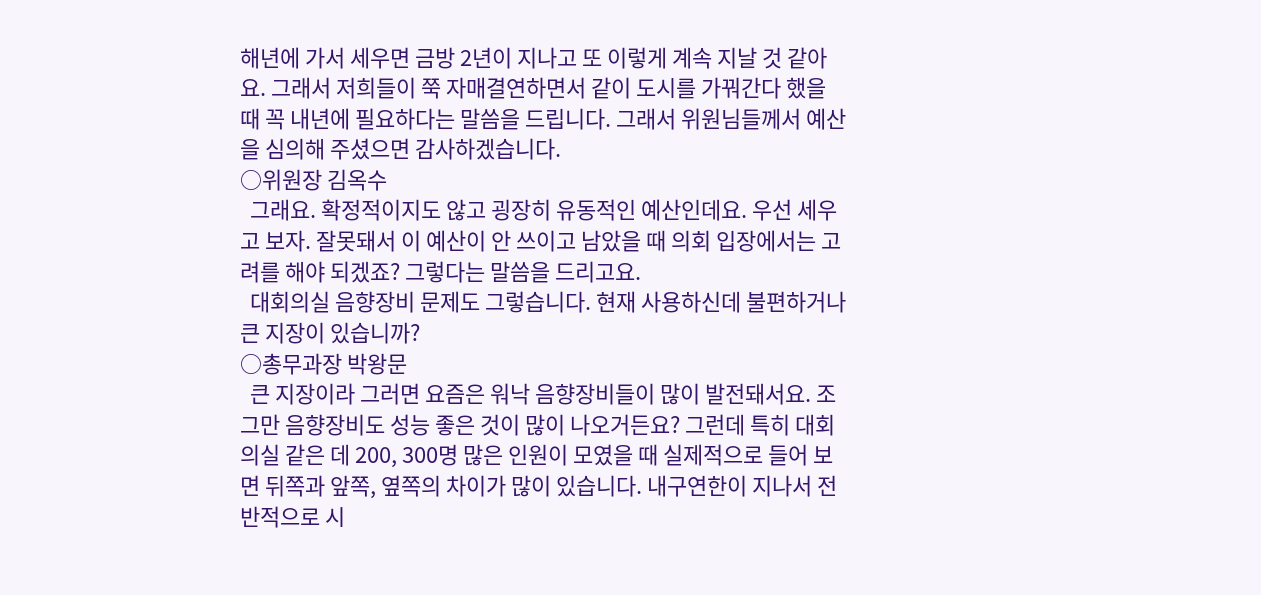해년에 가서 세우면 금방 2년이 지나고 또 이렇게 계속 지날 것 같아요. 그래서 저희들이 쭉 자매결연하면서 같이 도시를 가꿔간다 했을 때 꼭 내년에 필요하다는 말씀을 드립니다. 그래서 위원님들께서 예산을 심의해 주셨으면 감사하겠습니다.
○위원장 김옥수
  그래요. 확정적이지도 않고 굉장히 유동적인 예산인데요. 우선 세우고 보자. 잘못돼서 이 예산이 안 쓰이고 남았을 때 의회 입장에서는 고려를 해야 되겠죠? 그렇다는 말씀을 드리고요.
  대회의실 음향장비 문제도 그렇습니다. 현재 사용하신데 불편하거나 큰 지장이 있습니까?
○총무과장 박왕문
  큰 지장이라 그러면 요즘은 워낙 음향장비들이 많이 발전돼서요. 조그만 음향장비도 성능 좋은 것이 많이 나오거든요? 그런데 특히 대회의실 같은 데 200, 300명 많은 인원이 모였을 때 실제적으로 들어 보면 뒤쪽과 앞쪽, 옆쪽의 차이가 많이 있습니다. 내구연한이 지나서 전반적으로 시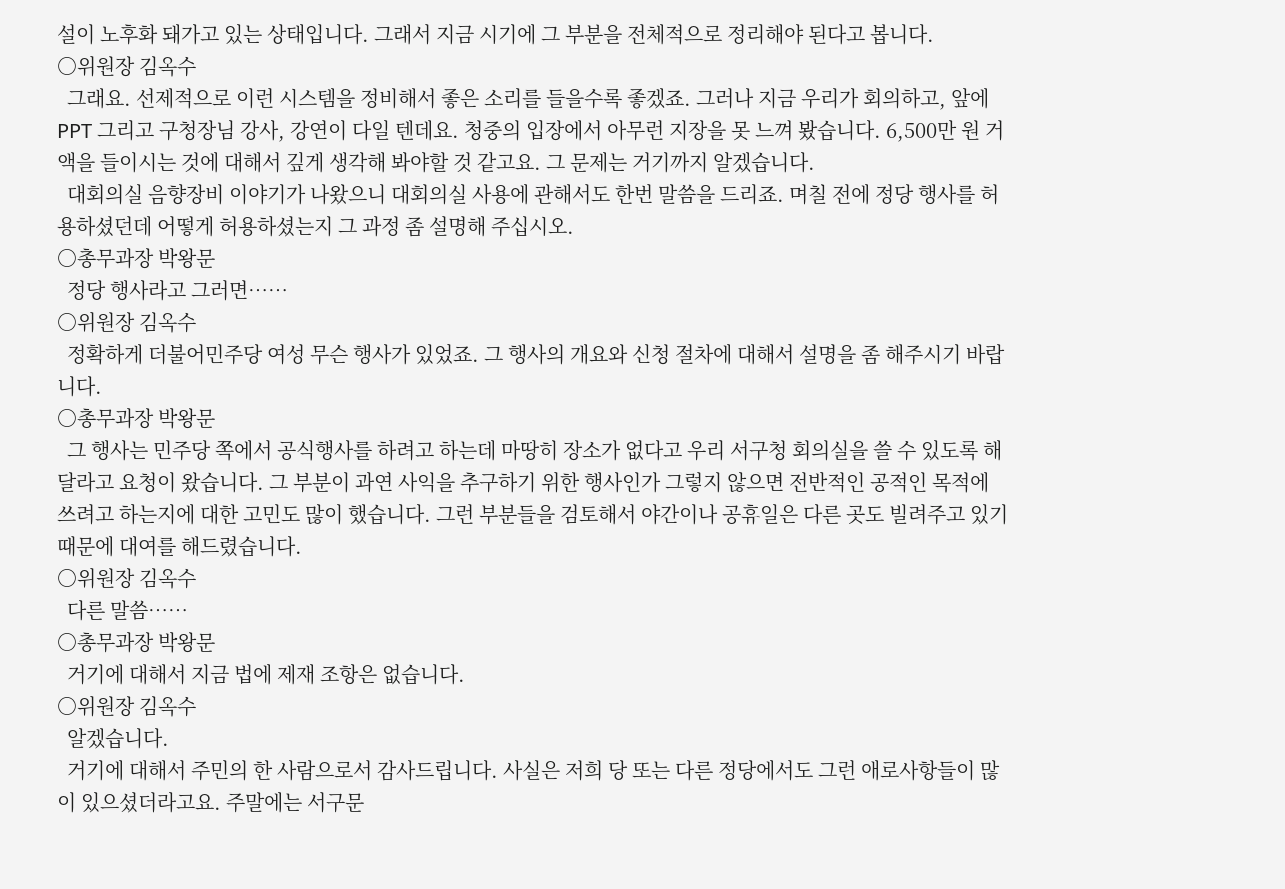설이 노후화 돼가고 있는 상태입니다. 그래서 지금 시기에 그 부분을 전체적으로 정리해야 된다고 봅니다.
○위원장 김옥수
  그래요. 선제적으로 이런 시스템을 정비해서 좋은 소리를 들을수록 좋겠죠. 그러나 지금 우리가 회의하고, 앞에 PPT 그리고 구청장님 강사, 강연이 다일 텐데요. 청중의 입장에서 아무런 지장을 못 느껴 봤습니다. 6,500만 원 거액을 들이시는 것에 대해서 깊게 생각해 봐야할 것 같고요. 그 문제는 거기까지 알겠습니다.
  대회의실 음향장비 이야기가 나왔으니 대회의실 사용에 관해서도 한번 말씀을 드리죠. 며칠 전에 정당 행사를 허용하셨던데 어떻게 허용하셨는지 그 과정 좀 설명해 주십시오.
○총무과장 박왕문
  정당 행사라고 그러면……
○위원장 김옥수
  정확하게 더불어민주당 여성 무슨 행사가 있었죠. 그 행사의 개요와 신청 절차에 대해서 설명을 좀 해주시기 바랍니다.
○총무과장 박왕문
  그 행사는 민주당 쪽에서 공식행사를 하려고 하는데 마땅히 장소가 없다고 우리 서구청 회의실을 쓸 수 있도록 해달라고 요청이 왔습니다. 그 부분이 과연 사익을 추구하기 위한 행사인가 그렇지 않으면 전반적인 공적인 목적에 쓰려고 하는지에 대한 고민도 많이 했습니다. 그런 부분들을 검토해서 야간이나 공휴일은 다른 곳도 빌려주고 있기 때문에 대여를 해드렸습니다.
○위원장 김옥수
  다른 말씀……
○총무과장 박왕문
  거기에 대해서 지금 법에 제재 조항은 없습니다.
○위원장 김옥수
  알겠습니다.
  거기에 대해서 주민의 한 사람으로서 감사드립니다. 사실은 저희 당 또는 다른 정당에서도 그런 애로사항들이 많이 있으셨더라고요. 주말에는 서구문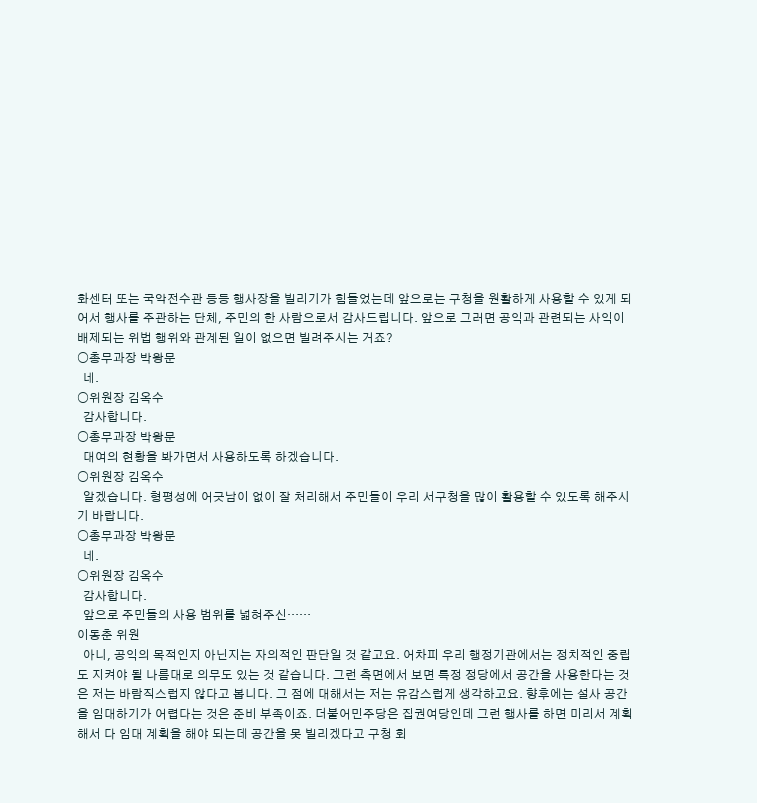화센터 또는 국악전수관 등등 행사장을 빌리기가 힘들었는데 앞으로는 구청을 원활하게 사용할 수 있게 되어서 행사를 주관하는 단체, 주민의 한 사람으로서 감사드립니다. 앞으로 그러면 공익과 관련되는 사익이 배제되는 위법 행위와 관계된 일이 없으면 빌려주시는 거죠?
○총무과장 박왕문
  네.
○위원장 김옥수
  감사합니다.
○총무과장 박왕문
  대여의 현황을 봐가면서 사용하도록 하겠습니다.
○위원장 김옥수
  알겠습니다. 형평성에 어긋남이 없이 잘 처리해서 주민들이 우리 서구청을 많이 활용할 수 있도록 해주시기 바랍니다.
○총무과장 박왕문
  네.
○위원장 김옥수
  감사합니다.
  앞으로 주민들의 사용 범위를 넓혀주신……
이동춘 위원
  아니, 공익의 목적인지 아닌지는 자의적인 판단일 것 같고요. 어차피 우리 행정기관에서는 정치적인 중립도 지켜야 될 나름대로 의무도 있는 것 같습니다. 그런 측면에서 보면 특정 정당에서 공간을 사용한다는 것은 저는 바람직스럽지 않다고 봅니다. 그 점에 대해서는 저는 유감스럽게 생각하고요. 향후에는 설사 공간을 임대하기가 어렵다는 것은 준비 부족이죠. 더불어민주당은 집권여당인데 그런 행사를 하면 미리서 계획해서 다 임대 계획을 해야 되는데 공간을 못 빌리겠다고 구청 회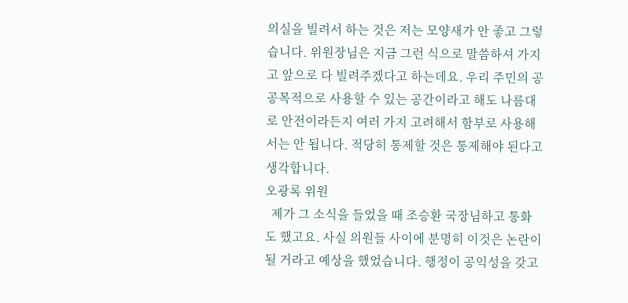의실을 빌려서 하는 것은 저는 모양새가 안 좋고 그렇습니다. 위원장님은 지금 그런 식으로 말씀하셔 가지고 앞으로 다 빌려주겠다고 하는데요. 우리 주민의 공공목적으로 사용할 수 있는 공간이라고 해도 나름대로 안전이라든지 여러 가지 고려해서 함부로 사용해서는 안 됩니다. 적당히 통제할 것은 통제해야 된다고 생각합니다.
오광록 위원
  제가 그 소식을 들었을 때 조승환 국장님하고 통화도 했고요. 사실 의원들 사이에 분명히 이것은 논란이 될 거라고 예상을 했었습니다. 행정이 공익성을 갖고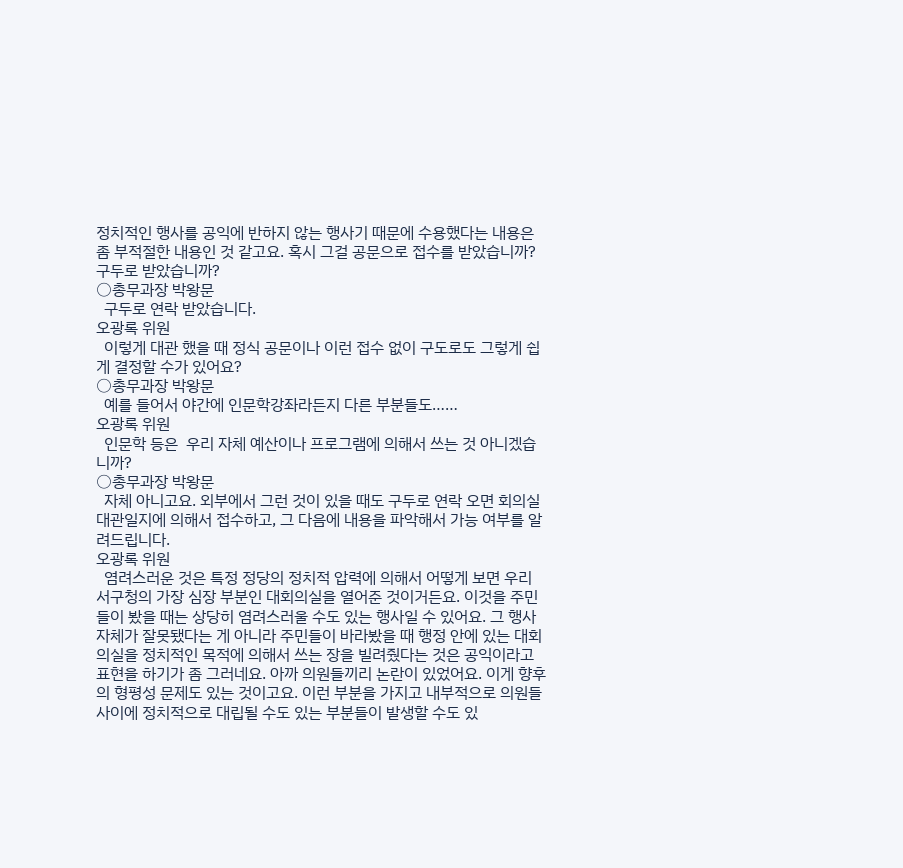정치적인 행사를 공익에 반하지 않는 행사기 때문에 수용했다는 내용은 좀 부적절한 내용인 것 같고요. 혹시 그걸 공문으로 접수를 받았습니까? 구두로 받았습니까?
○총무과장 박왕문
  구두로 연락 받았습니다.
오광록 위원
  이렇게 대관 했을 때 정식 공문이나 이런 접수 없이 구도로도 그렇게 쉽게 결정할 수가 있어요?
○총무과장 박왕문
  예를 들어서 야간에 인문학강좌라든지 다른 부분들도……
오광록 위원
  인문학 등은  우리 자체 예산이나 프로그램에 의해서 쓰는 것 아니겠습니까?
○총무과장 박왕문
  자체 아니고요. 외부에서 그런 것이 있을 때도 구두로 연락 오면 회의실 대관일지에 의해서 접수하고, 그 다음에 내용을 파악해서 가능 여부를 알려드립니다.
오광록 위원
  염려스러운 것은 특정 정당의 정치적 압력에 의해서 어떻게 보면 우리 서구청의 가장 심장 부분인 대회의실을 열어준 것이거든요. 이것을 주민들이 봤을 때는 상당히 염려스러울 수도 있는 행사일 수 있어요. 그 행사 자체가 잘못됐다는 게 아니라 주민들이 바라봤을 때 행정 안에 있는 대회의실을 정치적인 목적에 의해서 쓰는 장을 빌려줬다는 것은 공익이라고 표현을 하기가 좀 그러네요. 아까 의원들끼리 논란이 있었어요. 이게 향후의 형평성 문제도 있는 것이고요. 이런 부분을 가지고 내부적으로 의원들 사이에 정치적으로 대립될 수도 있는 부분들이 발생할 수도 있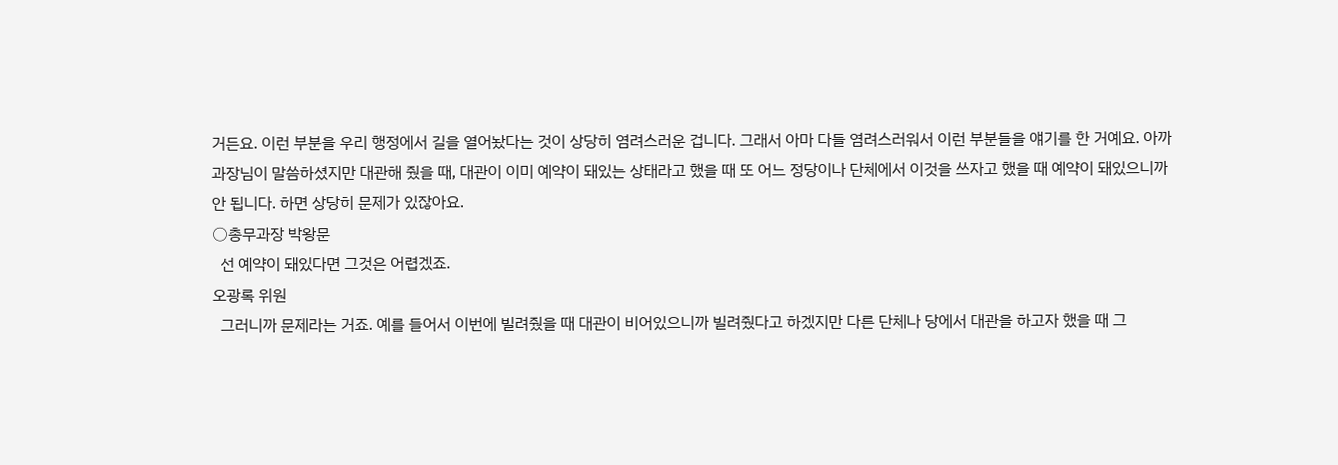거든요. 이런 부분을 우리 행정에서 길을 열어놨다는 것이 상당히 염려스러운 겁니다. 그래서 아마 다들 염려스러워서 이런 부분들을 얘기를 한 거예요. 아까 과장님이 말씀하셨지만 대관해 줬을 때, 대관이 이미 예약이 돼있는 상태라고 했을 때 또 어느 정당이나 단체에서 이것을 쓰자고 했을 때 예약이 돼있으니까 안 됩니다. 하면 상당히 문제가 있잖아요.
○총무과장 박왕문
  선 예약이 돼있다면 그것은 어렵겠죠.
오광록 위원
  그러니까 문제라는 거죠. 예를 들어서 이번에 빌려줬을 때 대관이 비어있으니까 빌려줬다고 하겠지만 다른 단체나 당에서 대관을 하고자 했을 때 그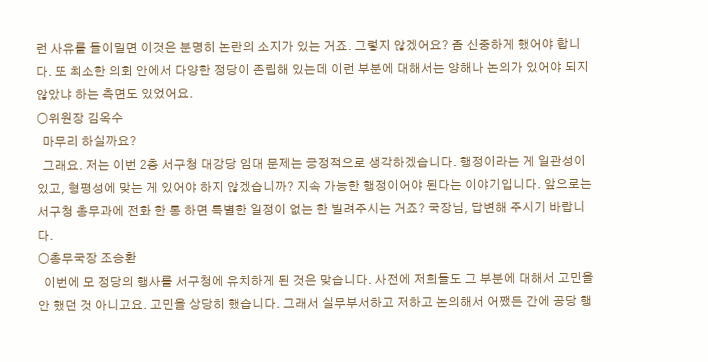런 사유를 들이밀면 이것은 분명히 논란의 소지가 있는 거죠. 그렇지 않겠어요? 좀 신중하게 했어야 합니다. 또 최소한 의회 안에서 다양한 정당이 존립해 있는데 이런 부분에 대해서는 양해나 논의가 있어야 되지 않았냐 하는 측면도 있었어요.
○위원장 김옥수
  마무리 하실까요?
  그래요. 저는 이번 2층 서구청 대강당 임대 문제는 긍정적으로 생각하겠습니다. 행정이라는 게 일관성이 있고, 형평성에 맞는 게 있어야 하지 않겠습니까? 지속 가능한 행정이어야 된다는 이야기입니다. 앞으로는 서구청 총무과에 전화 한 통 하면 특별한 일정이 없는 한 빌려주시는 거죠? 국장님, 답변해 주시기 바랍니다.
○총무국장 조승환
  이번에 모 정당의 행사를 서구청에 유치하게 된 것은 맞습니다. 사전에 저희들도 그 부분에 대해서 고민을 안 했던 것 아니고요. 고민을 상당히 했습니다. 그래서 실무부서하고 저하고 논의해서 어쨌든 간에 공당 행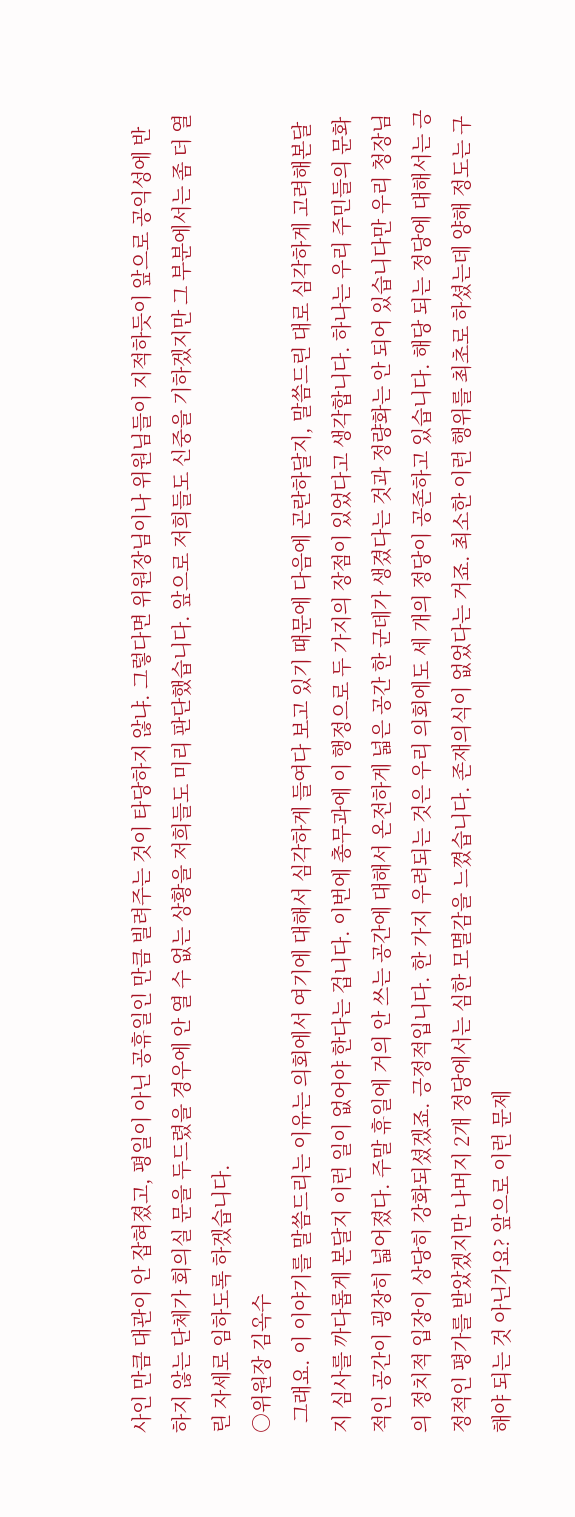사인 만큼 대관이 안 잡혀졌고, 평일이 아닌 공휴일인 만큼 빌려주는 것이 타당하지 않냐. 그렇다면 위원장님이나 위원님들이 지적하듯이 앞으로 공익성에 반하지 않는 단체가 회의실 문을 두드렸을 경우에 안 열 수 없는 상황을 저희들도 미리 판단했습니다. 앞으로 저희들도 신중을 기하겠지만 그 부분에서는 좀 더 열린 자세로 임하도록 하겠습니다.
○위원장 김옥수
  그래요. 이 이야기를 말씀드리는 이유는 의회에서 여기에 대해서 심각하게 들여다 보고 있기 때문에 다음에 곤란하달지, 말씀드린 대로 심각하게 고려해본달지 심사를 까다롭게 본달지 이런 일이 없어야 한다는 겁니다. 이번에 총무과에 이 행정으로 두 가지의 장점이 있었다고 생각합니다. 하나는 우리 주민들의 문화적인 공간이 굉장히 넓어졌다. 주말 휴일에 거의 안 쓰는 공간에 대해서 온전하게 넓은 공간 한 군데가 생겼다는 것과 정량화는 안 되어 있습니다만 우리 청장님의 정치적 입장이 상당히 강화되셨겠죠. 긍정적입니다. 한 가지 우려되는 것은 우리 의회에도 세 개의 정당이 공존하고 있습니다. 해당 되는 정당에 대해서는 긍정적인 평가를 받았겠지만 나머지 2개 정당에서는 심한 모멸감을 느꼈습니다. 존재의식이 없었다는 거죠. 최소한 이런 행위를 최초로 하셨는데 양해 정도는 구해야 되는 것 아닌가요? 앞으로 이런 문제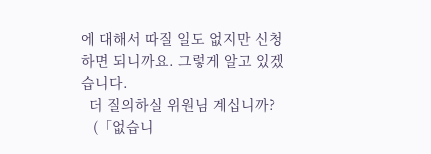에 대해서 따질 일도 없지만 신청하면 되니까요. 그렇게 알고 있겠습니다.
  더 질의하실 위원님 계십니까?
   (「없습니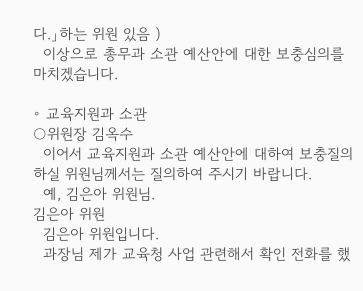다.」하는 위원 있음 )
  이상으로 총무과 소관 예산안에 대한 보충심의를 마치겠습니다.

◦ 교육지원과 소관
○위원장 김옥수
  이어서 교육지원과 소관 예산안에 대하여 보충질의 하실 위원님께서는 질의하여 주시기 바랍니다.
  예, 김은아 위원님.
김은아 위원
  김은아 위원입니다.
  과장님 제가 교육청 사업 관련해서 확인 전화를 했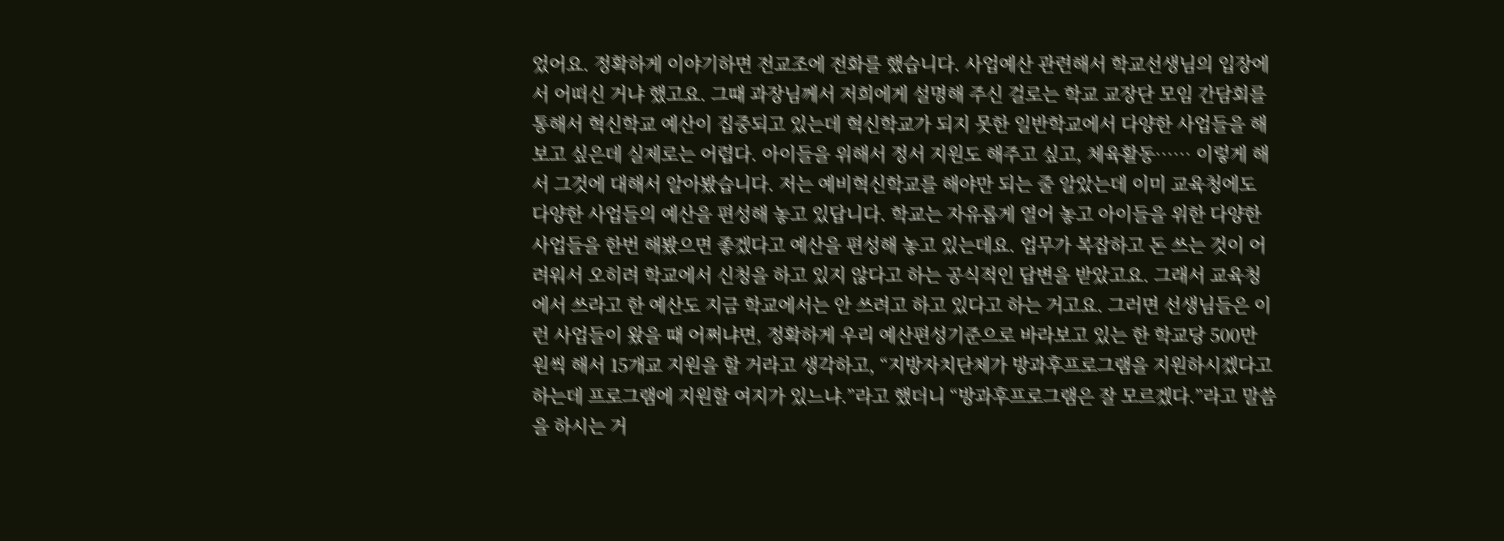었어요. 정확하게 이야기하면 전교조에 전화를 했습니다. 사업예산 관련해서 학교선생님의 입장에서 어떠신 거냐 했고요. 그때 과장님께서 저희에게 설명해 주신 걸로는 학교 교장단 모임 간담회를 통해서 혁신학교 예산이 집중되고 있는데 혁신학교가 되지 못한 일반학교에서 다양한 사업들을 해보고 싶은데 실제로는 어렵다. 아이들을 위해서 정서 지원도 해주고 싶고, 체육활동…… 이렇게 해서 그것에 대해서 알아봤습니다. 저는 예비혁신학교를 해야만 되는 줄 알았는데 이미 교육청에도 다양한 사업들의 예산을 편성해 놓고 있답니다. 학교는 자유롭게 열어 놓고 아이들을 위한 다양한 사업들을 한번 해봤으면 좋겠다고 예산을 편성해 놓고 있는데요. 업무가 복잡하고 돈 쓰는 것이 어려워서 오히려 학교에서 신청을 하고 있지 않다고 하는 공식적인 답변을 받았고요. 그래서 교육청에서 쓰라고 한 예산도 지금 학교에서는 안 쓰려고 하고 있다고 하는 거고요. 그러면 선생님들은 이런 사업들이 왔을 때 어쩌냐면, 정확하게 우리 예산편성기준으로 바라보고 있는 한 학교당 500만 원씩 해서 15개교 지원을 할 거라고 생각하고, “지방자치단체가 방과후프로그램을 지원하시겠다고 하는데 프로그램에 지원할 여지가 있느냐.”라고 했더니 “방과후프로그램은 잘 모르겠다.”라고 말씀을 하시는 거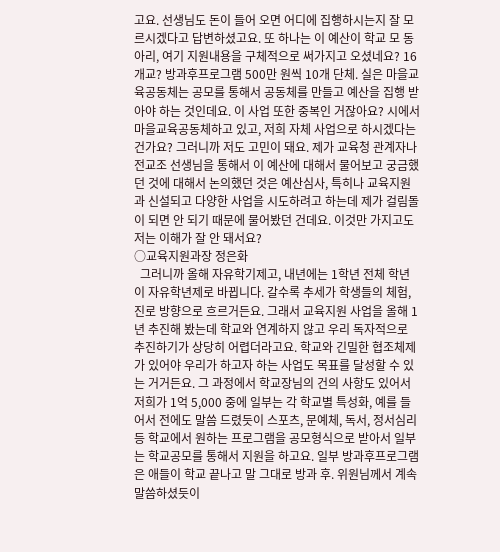고요. 선생님도 돈이 들어 오면 어디에 집행하시는지 잘 모르시겠다고 답변하셨고요. 또 하나는 이 예산이 학교 모 동아리, 여기 지원내용을 구체적으로 써가지고 오셨네요? 16개교? 방과후프로그램 500만 원씩 10개 단체. 실은 마을교육공동체는 공모를 통해서 공동체를 만들고 예산을 집행 받아야 하는 것인데요. 이 사업 또한 중복인 거잖아요? 시에서 마을교육공동체하고 있고, 저희 자체 사업으로 하시겠다는 건가요? 그러니까 저도 고민이 돼요. 제가 교육청 관계자나 전교조 선생님을 통해서 이 예산에 대해서 물어보고 궁금했던 것에 대해서 논의했던 것은 예산심사, 특히나 교육지원과 신설되고 다양한 사업을 시도하려고 하는데 제가 걸림돌이 되면 안 되기 때문에 물어봤던 건데요. 이것만 가지고도 저는 이해가 잘 안 돼서요?
○교육지원과장 정은화
  그러니까 올해 자유학기제고, 내년에는 1학년 전체 학년이 자유학년제로 바뀝니다. 갈수록 추세가 학생들의 체험, 진로 방향으로 흐르거든요. 그래서 교육지원 사업을 올해 1년 추진해 봤는데 학교와 연계하지 않고 우리 독자적으로 추진하기가 상당히 어렵더라고요. 학교와 긴밀한 협조체제가 있어야 우리가 하고자 하는 사업도 목표를 달성할 수 있는 거거든요. 그 과정에서 학교장님의 건의 사항도 있어서 저희가 1억 5,000 중에 일부는 각 학교별 특성화, 예를 들어서 전에도 말씀 드렸듯이 스포츠, 문예체, 독서, 정서심리 등 학교에서 원하는 프로그램을 공모형식으로 받아서 일부는 학교공모를 통해서 지원을 하고요. 일부 방과후프로그램은 애들이 학교 끝나고 말 그대로 방과 후. 위원님께서 계속 말씀하셨듯이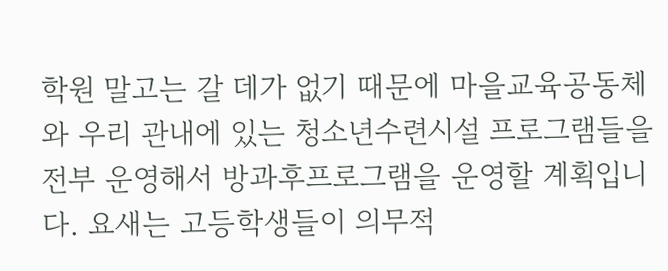학원 말고는 갈 데가 없기 때문에 마을교육공동체와 우리 관내에 있는 청소년수련시설 프로그램들을 전부 운영해서 방과후프로그램을 운영할 계획입니다. 요새는 고등학생들이 의무적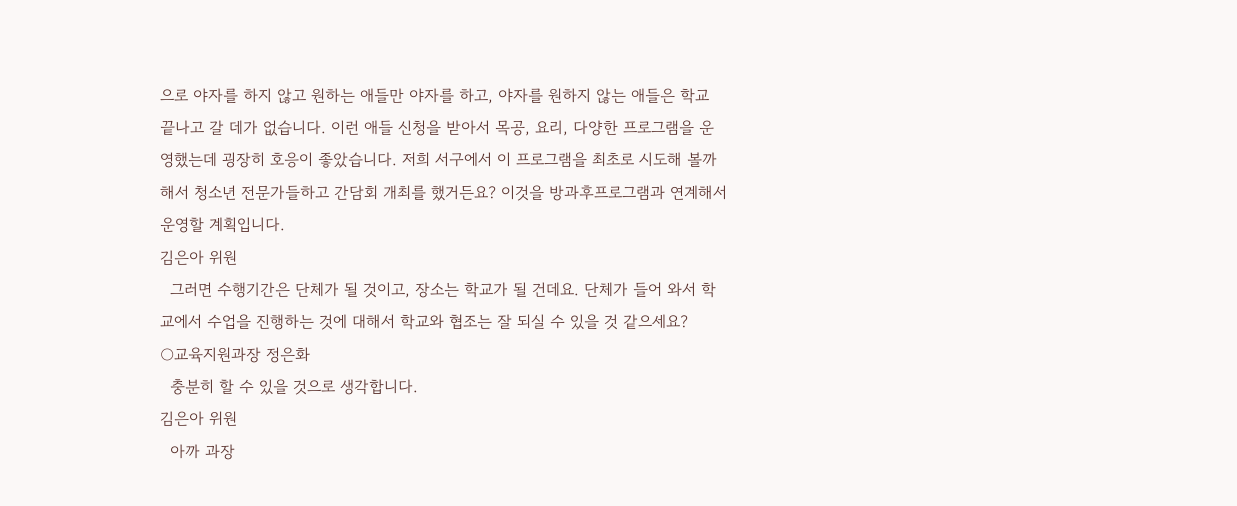으로 야자를 하지 않고 원하는 애들만 야자를 하고, 야자를 원하지 않는 애들은 학교 끝나고 갈 데가 없습니다. 이런 애들 신청을 받아서 목공, 요리, 다양한 프로그램을 운영했는데 굉장히 호응이 좋았습니다. 저희 서구에서 이 프로그램을 최초로 시도해 볼까 해서 청소년 전문가들하고 간담회 개최를 했거든요? 이것을 방과후프로그램과 연계해서 운영할 계획입니다.
김은아 위원
  그러면 수행기간은 단체가 될 것이고, 장소는 학교가 될 건데요. 단체가 들어 와서 학교에서 수업을 진행하는 것에 대해서 학교와 협조는 잘 되실 수 있을 것 같으세요?
○교육지원과장 정은화
  충분히 할 수 있을 것으로 생각합니다.
김은아 위원
  아까 과장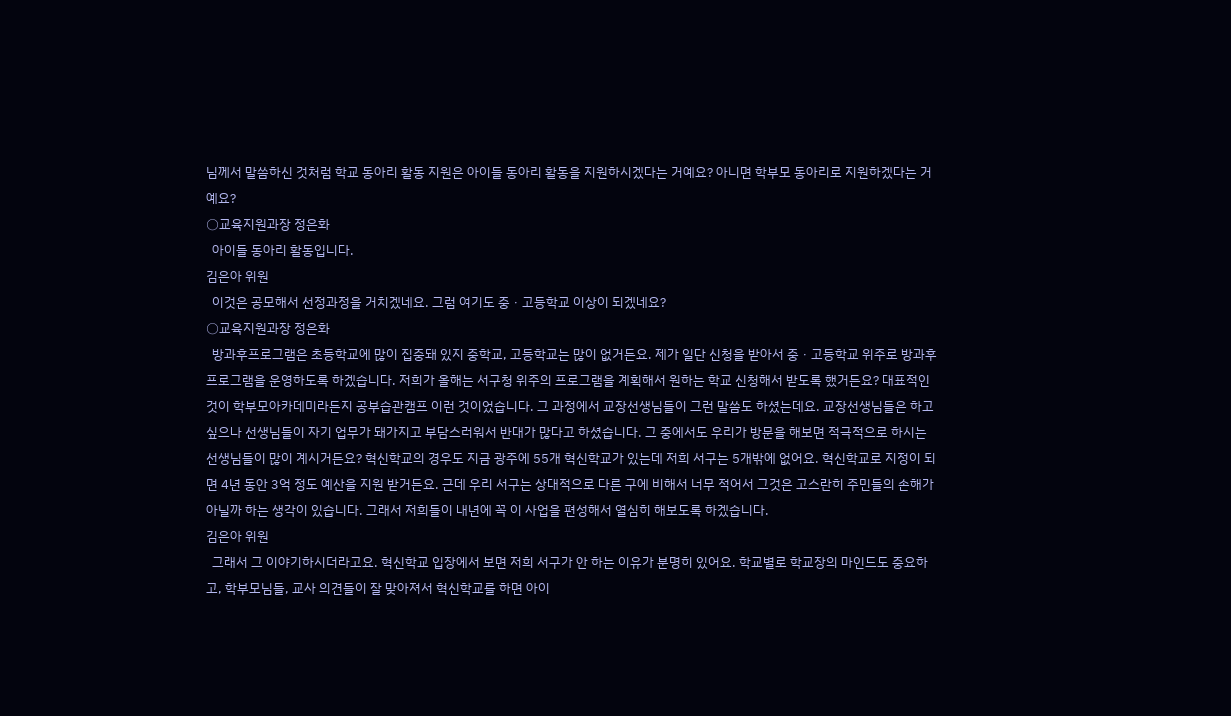님께서 말씀하신 것처럼 학교 동아리 활동 지원은 아이들 동아리 활동을 지원하시겠다는 거예요? 아니면 학부모 동아리로 지원하겠다는 거예요?
○교육지원과장 정은화
  아이들 동아리 활동입니다.
김은아 위원
  이것은 공모해서 선정과정을 거치겠네요. 그럼 여기도 중ㆍ고등학교 이상이 되겠네요?
○교육지원과장 정은화
  방과후프로그램은 초등학교에 많이 집중돼 있지 중학교, 고등학교는 많이 없거든요. 제가 일단 신청을 받아서 중ㆍ고등학교 위주로 방과후프로그램을 운영하도록 하겠습니다. 저희가 올해는 서구청 위주의 프로그램을 계획해서 원하는 학교 신청해서 받도록 했거든요? 대표적인 것이 학부모아카데미라든지 공부습관캠프 이런 것이었습니다. 그 과정에서 교장선생님들이 그런 말씀도 하셨는데요. 교장선생님들은 하고 싶으나 선생님들이 자기 업무가 돼가지고 부담스러워서 반대가 많다고 하셨습니다. 그 중에서도 우리가 방문을 해보면 적극적으로 하시는 선생님들이 많이 계시거든요? 혁신학교의 경우도 지금 광주에 55개 혁신학교가 있는데 저희 서구는 5개밖에 없어요. 혁신학교로 지정이 되면 4년 동안 3억 정도 예산을 지원 받거든요. 근데 우리 서구는 상대적으로 다른 구에 비해서 너무 적어서 그것은 고스란히 주민들의 손해가 아닐까 하는 생각이 있습니다. 그래서 저희들이 내년에 꼭 이 사업을 편성해서 열심히 해보도록 하겠습니다.
김은아 위원
  그래서 그 이야기하시더라고요. 혁신학교 입장에서 보면 저희 서구가 안 하는 이유가 분명히 있어요. 학교별로 학교장의 마인드도 중요하고, 학부모님들, 교사 의견들이 잘 맞아져서 혁신학교를 하면 아이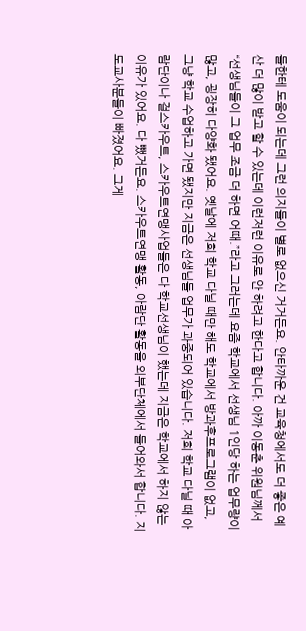들한테 도움이 되는데 그런 의지들이 별로 없으신 거거든요. 안타까운 건 교육청에서도 더 좋은 예산 더 많이 받고 할 수 있는데 이런저런 이유로 안 하려고 한다고 합니다. 아까 이동춘 위원님께서 “선생님들이 그 업무 조금 더 하면 어때.”라고 그러는데 요즘 학교에서 선생님 1인당 하는 업무량이 많고, 굉장히 다양화 됐어요. 옛날에 저희 학교 다닐 때만 해도 학교에서 방과후프로그램이 없고, 그냥 학교 수업하고 가면 됐지만 지금은 선생님들 업무가 과중되어 있습니다. 저희 학교 다닐 때 아람단이나 걸스카우트, 스카우트연맹사업들은 다 학교선생님이 했는데 지금은 학교에서 하지 않는 이유가 있어요. 다 뺐거든요. 스카우트연맹 활동, 아람단 활동을 외부단체에서 들어와서 합니다. 지도교사분들이 빠졌어요. 그게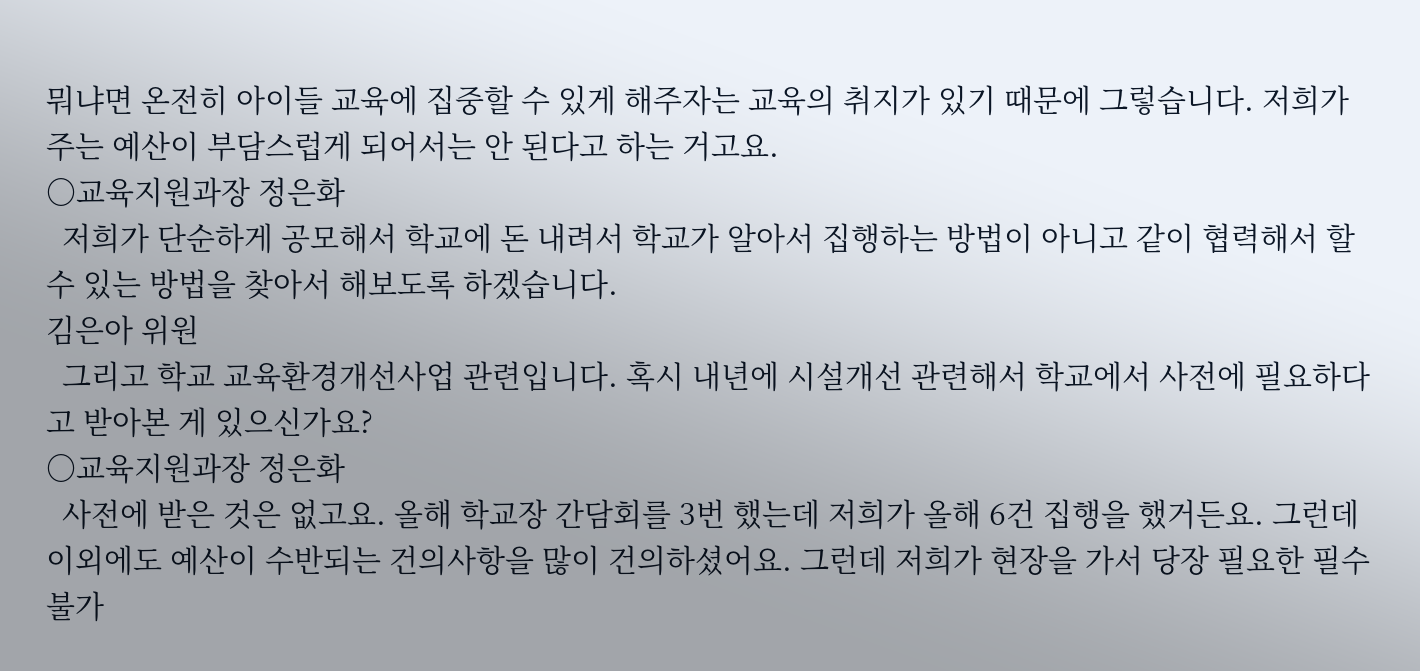뭐냐면 온전히 아이들 교육에 집중할 수 있게 해주자는 교육의 취지가 있기 때문에 그렇습니다. 저희가 주는 예산이 부담스럽게 되어서는 안 된다고 하는 거고요.
○교육지원과장 정은화
  저희가 단순하게 공모해서 학교에 돈 내려서 학교가 알아서 집행하는 방법이 아니고 같이 협력해서 할 수 있는 방법을 찾아서 해보도록 하겠습니다.
김은아 위원
  그리고 학교 교육환경개선사업 관련입니다. 혹시 내년에 시설개선 관련해서 학교에서 사전에 필요하다고 받아본 게 있으신가요?
○교육지원과장 정은화
  사전에 받은 것은 없고요. 올해 학교장 간담회를 3번 했는데 저희가 올해 6건 집행을 했거든요. 그런데 이외에도 예산이 수반되는 건의사항을 많이 건의하셨어요. 그런데 저희가 현장을 가서 당장 필요한 필수불가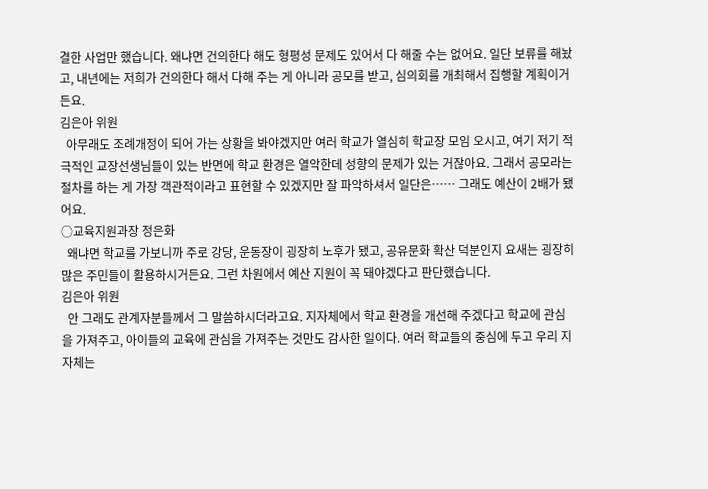결한 사업만 했습니다. 왜냐면 건의한다 해도 형평성 문제도 있어서 다 해줄 수는 없어요. 일단 보류를 해놨고, 내년에는 저희가 건의한다 해서 다해 주는 게 아니라 공모를 받고, 심의회를 개최해서 집행할 계획이거든요.
김은아 위원
  아무래도 조례개정이 되어 가는 상황을 봐야겠지만 여러 학교가 열심히 학교장 모임 오시고, 여기 저기 적극적인 교장선생님들이 있는 반면에 학교 환경은 열악한데 성향의 문제가 있는 거잖아요. 그래서 공모라는 절차를 하는 게 가장 객관적이라고 표현할 수 있겠지만 잘 파악하셔서 일단은…… 그래도 예산이 2배가 됐어요.
○교육지원과장 정은화
  왜냐면 학교를 가보니까 주로 강당, 운동장이 굉장히 노후가 됐고, 공유문화 확산 덕분인지 요새는 굉장히 많은 주민들이 활용하시거든요. 그런 차원에서 예산 지원이 꼭 돼야겠다고 판단했습니다.
김은아 위원
  안 그래도 관계자분들께서 그 말씀하시더라고요. 지자체에서 학교 환경을 개선해 주겠다고 학교에 관심을 가져주고, 아이들의 교육에 관심을 가져주는 것만도 감사한 일이다. 여러 학교들의 중심에 두고 우리 지자체는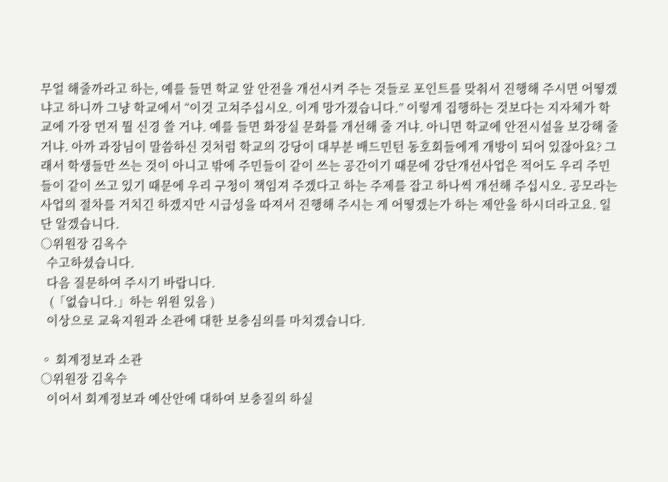무얼 해줄까라고 하는, 예를 들면 학교 앞 안전을 개선시켜 주는 것들로 포인트를 맞춰서 진행해 주시면 어떻겠냐고 하니까 그냥 학교에서 “이것 고쳐주십시오. 이게 망가졌습니다.” 이렇게 집행하는 것보다는 지자체가 학교에 가장 먼저 뭘 신경 쓸 거냐. 예를 들면 화장실 문화를 개선해 줄 거냐. 아니면 학교에 안전시설을 보강해 줄 거냐. 아까 과장님이 말씀하신 것처럼 학교의 강당이 대부분 배드민턴 동호회들에게 개방이 되어 있잖아요? 그래서 학생들만 쓰는 것이 아니고 밖에 주민들이 같이 쓰는 공간이기 때문에 강단개선사업은 적어도 우리 주민들이 같이 쓰고 있기 때문에 우리 구청이 책임져 주겠다고 하는 주제를 잡고 하나씩 개선해 주십시오. 공모라는 사업의 절차를 거치긴 하겠지만 시급성을 따져서 진행해 주시는 게 어떻겠는가 하는 제안을 하시더라고요. 일단 알겠습니다.
○위원장 김옥수
  수고하셨습니다.
  다음 질문하여 주시기 바랍니다.
   (「없습니다.」하는 위원 있음 )
  이상으로 교육지원과 소관에 대한 보충심의를 마치겠습니다.

◦ 회계정보과 소관
○위원장 김옥수
  이어서 회계정보과 예산안에 대하여 보충질의 하실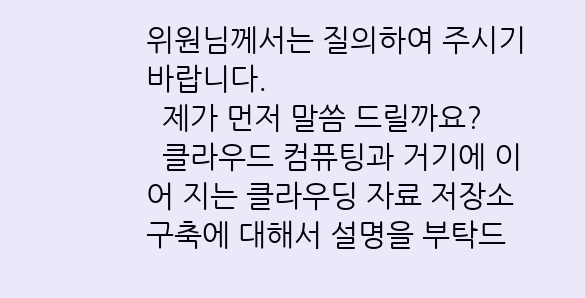위원님께서는 질의하여 주시기 바랍니다.
  제가 먼저 말씀 드릴까요?
  클라우드 컴퓨팅과 거기에 이어 지는 클라우딩 자료 저장소 구축에 대해서 설명을 부탁드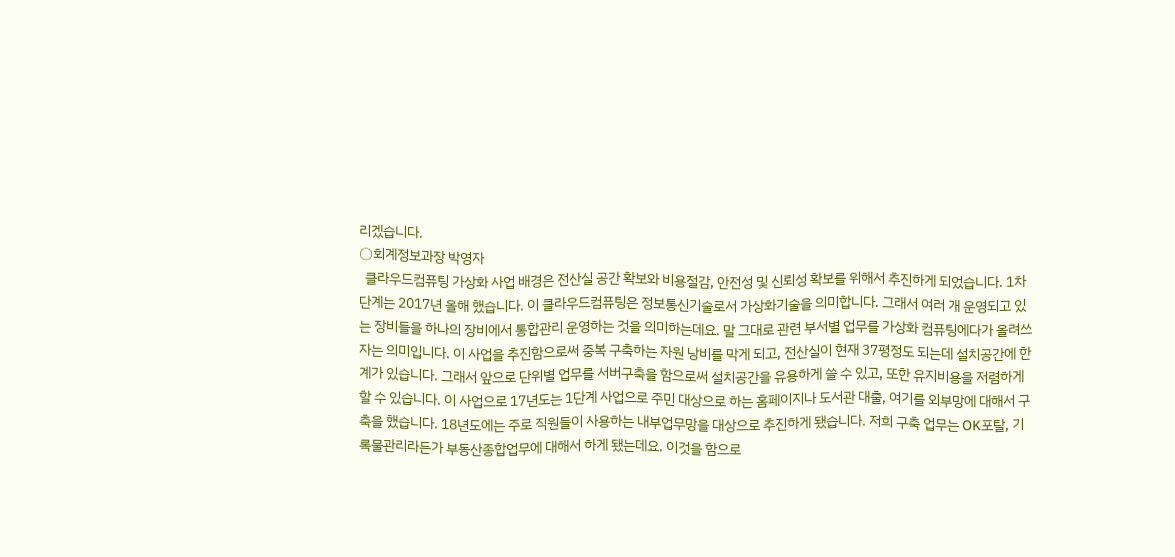리겠습니다.
○회계정보과장 박영자
  클라우드컴퓨팅 가상화 사업 배경은 전산실 공간 확보와 비용절감, 안전성 및 신뢰성 확보를 위해서 추진하게 되었습니다. 1차 단계는 2017년 올해 했습니다. 이 클라우드컴퓨팅은 정보통신기술로서 가상화기술을 의미합니다. 그래서 여러 개 운영되고 있는 장비들을 하나의 장비에서 통합관리 운영하는 것을 의미하는데요. 말 그대로 관련 부서별 업무를 가상화 컴퓨팅에다가 올려쓰자는 의미입니다. 이 사업을 추진함으로써 중복 구축하는 자원 낭비를 막게 되고, 전산실이 현재 37평정도 되는데 설치공간에 한계가 있습니다. 그래서 앞으로 단위별 업무를 서버구축을 함으로써 설치공간을 유용하게 쓸 수 있고, 또한 유지비용을 저렴하게 할 수 있습니다. 이 사업으로 17년도는 1단계 사업으로 주민 대상으로 하는 홈페이지나 도서관 대출, 여기를 외부망에 대해서 구축을 했습니다. 18년도에는 주로 직원들이 사용하는 내부업무망을 대상으로 추진하게 됐습니다. 저희 구축 업무는 OK포탈, 기록물관리라든가 부동산종합업무에 대해서 하게 됐는데요. 이것을 함으로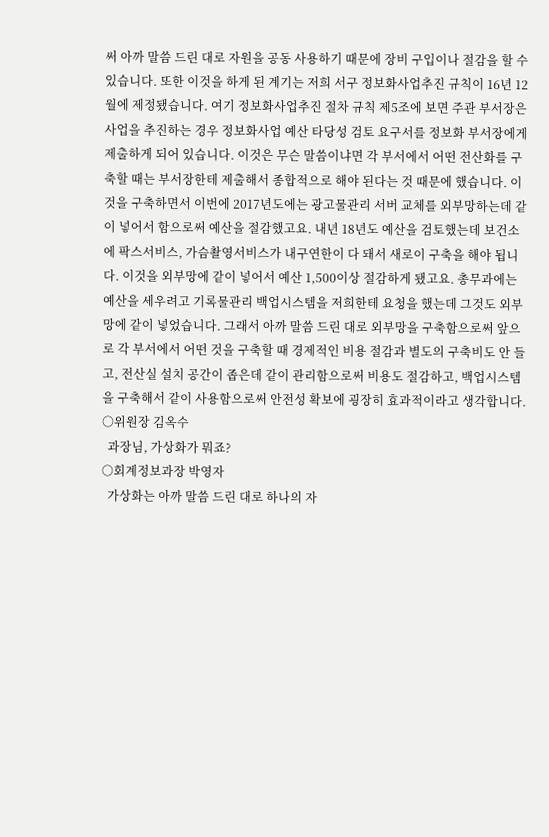써 아까 말씀 드린 대로 자원을 공동 사용하기 때문에 장비 구입이나 절감을 할 수 있습니다. 또한 이것을 하게 된 계기는 저희 서구 정보화사업추진 규칙이 16년 12월에 제정됐습니다. 여기 정보화사업추진 절차 규칙 제5조에 보면 주관 부서장은 사업을 추진하는 경우 정보화사업 예산 타당성 검토 요구서를 정보화 부서장에게 제출하게 되어 있습니다. 이것은 무슨 말씀이냐면 각 부서에서 어떤 전산화를 구축할 때는 부서장한테 제출해서 종합적으로 해야 된다는 것 때문에 했습니다. 이것을 구축하면서 이번에 2017년도에는 광고물관리 서버 교체를 외부망하는데 같이 넣어서 함으로써 예산을 절감했고요. 내년 18년도 예산을 검토했는데 보건소에 팍스서비스, 가슴촬영서비스가 내구연한이 다 돼서 새로이 구축을 해야 됩니다. 이것을 외부망에 같이 넣어서 예산 1,500이상 절감하게 됐고요. 총무과에는 예산을 세우려고 기록물관리 백업시스템을 저희한테 요청을 했는데 그것도 외부망에 같이 넣었습니다. 그래서 아까 말씀 드린 대로 외부망을 구축함으로써 앞으로 각 부서에서 어떤 것을 구축할 때 경제적인 비용 절감과 별도의 구축비도 안 들고, 전산실 설치 공간이 좁은데 같이 관리함으로써 비용도 절감하고, 백업시스템을 구축해서 같이 사용함으로써 안전성 확보에 굉장히 효과적이라고 생각합니다.
○위원장 김옥수
  과장님, 가상화가 뭐죠?
○회계정보과장 박영자
  가상화는 아까 말씀 드린 대로 하나의 자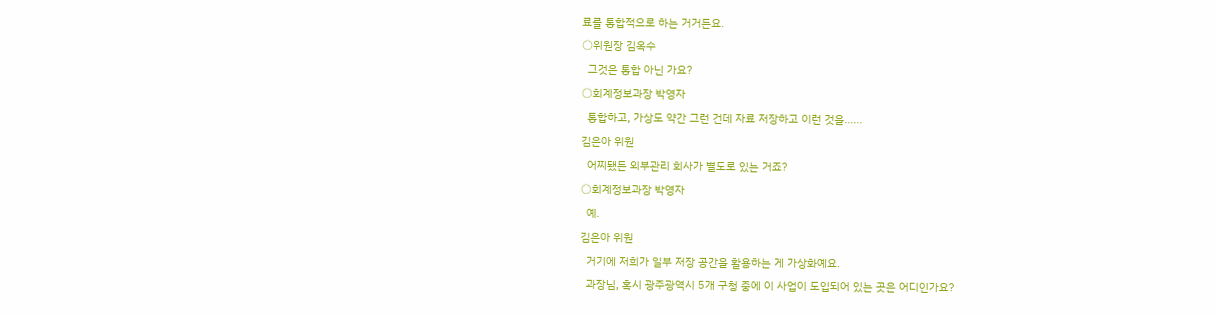료를 통합적으로 하는 거거든요.
○위원장 김옥수
  그것은 통합 아닌 가요?
○회계정보과장 박영자
  통합하고, 가상도 약간 그런 건데 자료 저장하고 이런 것을……
김은아 위원
  어찌됐든 외부관리 회사가 별도로 있는 거죠?
○회계정보과장 박영자
  예.
김은아 위원
  거기에 저희가 일부 저장 공간을 활용하는 게 가상화예요.
  과장님, 혹시 광주광역시 5개 구청 중에 이 사업이 도입되어 있는 곳은 어디인가요?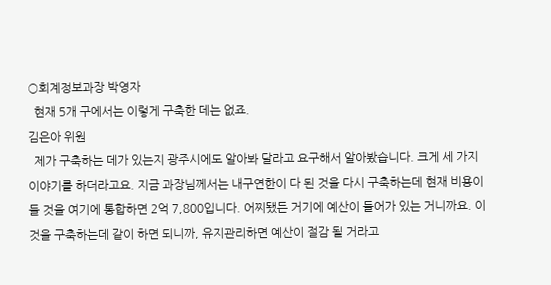○회계정보과장 박영자
  현재 5개 구에서는 이렇게 구축한 데는 없죠.
김은아 위원
  제가 구축하는 데가 있는지 광주시에도 알아봐 달라고 요구해서 알아봤습니다. 크게 세 가지 이야기를 하더라고요. 지금 과장님께서는 내구연한이 다 된 것을 다시 구축하는데 현재 비용이 들 것을 여기에 통합하면 2억 7,800입니다. 어찌됐든 거기에 예산이 들어가 있는 거니까요. 이것을 구축하는데 같이 하면 되니까, 유지관리하면 예산이 절감 될 거라고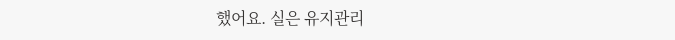했어요. 실은 유지관리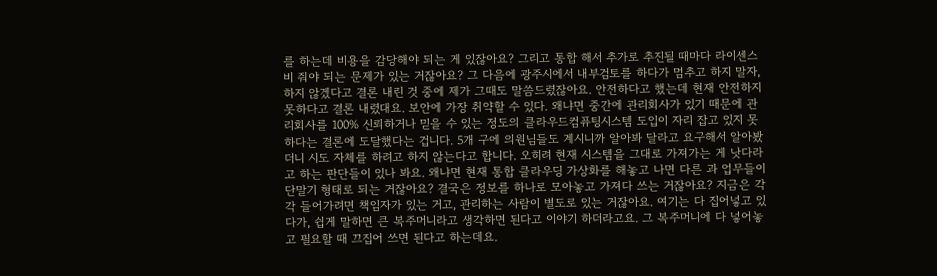를 하는데 비용을 감당해야 되는 게 있잖아요? 그리고 통합 해서 추가로 추진될 때마다 라이센스비 줘야 되는 문제가 있는 거잖아요? 그 다음에 광주시에서 내부검토를 하다가 멈추고 하지 말자, 하지 않겠다고 결론 내린 것 중에 제가 그때도 말씀드렸잖아요. 안전하다고 했는데 현재 안전하지 못하다고 결론 내렸대요. 보안에 가장 취약할 수 있다. 왜냐면 중간에 관리회사가 있기 때문에 관리회사를 100% 신뢰하거나 믿을 수 있는 정도의 클라우드컴퓨팅시스템 도입이 자리 잡고 있지 못하다는 결론에 도달했다는 겁니다. 5개 구에 의원님들도 계시니까 알아봐 달라고 요구해서 알아봤더니 시도 자체를 하려고 하지 않는다고 합니다. 오히려 현재 시스템을 그대로 가져가는 게 낫다라고 하는 판단들이 있나 봐요. 왜냐면 현재 통합 클라우딩 가상화를 해놓고 나면 다른 과 업무들이 단말기 형태로 되는 거잖아요? 결국은 정보를 하나로 모아놓고 가져다 쓰는 거잖아요? 지금은 각각 들어가려면 책임자가 있는 거고, 관리하는 사람이 별도로 있는 거잖아요. 여기는 다 집어넣고 있다가, 쉽게 말하면 큰 복주머니라고 생각하면 된다고 이야기 하더라고요. 그 복주머니에 다 넣어놓고 필요할 때 끄집어 쓰면 된다고 하는데요.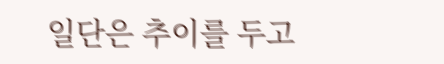일단은 추이를 두고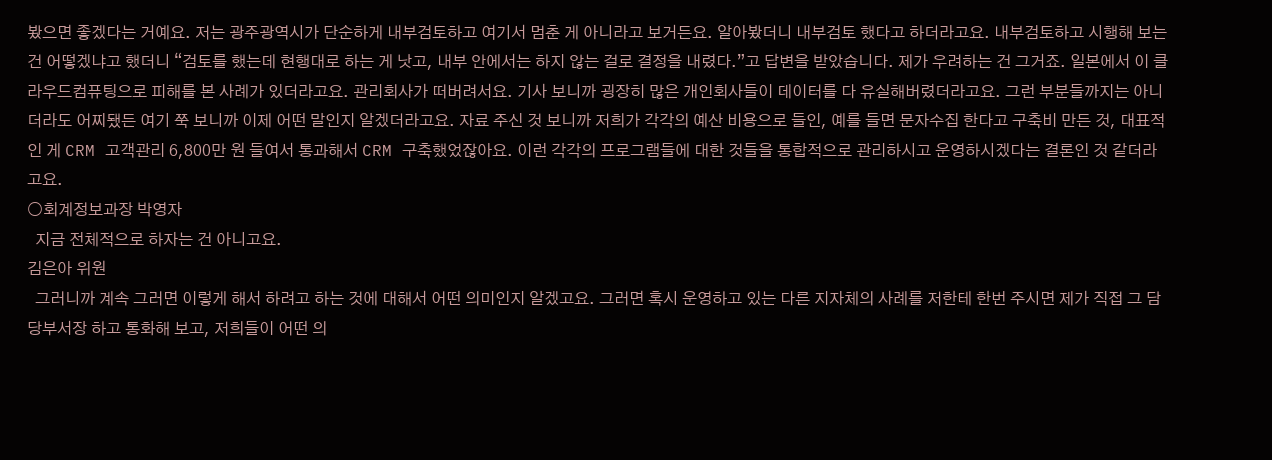봤으면 좋겠다는 거예요. 저는 광주광역시가 단순하게 내부검토하고 여기서 멈춘 게 아니라고 보거든요. 알아봤더니 내부검토 했다고 하더라고요. 내부검토하고 시행해 보는 건 어떻겠냐고 했더니 “검토를 했는데 현행대로 하는 게 낫고, 내부 안에서는 하지 않는 걸로 결정을 내렸다.”고 답변을 받았습니다. 제가 우려하는 건 그거죠. 일본에서 이 클라우드컴퓨팅으로 피해를 본 사례가 있더라고요. 관리회사가 떠버려서요. 기사 보니까 굉장히 많은 개인회사들이 데이터를 다 유실해버렸더라고요. 그런 부분들까지는 아니더라도 어찌됐든 여기 쭉 보니까 이제 어떤 말인지 알겠더라고요. 자료 주신 것 보니까 저희가 각각의 예산 비용으로 들인, 예를 들면 문자수집 한다고 구축비 만든 것, 대표적인 게 CRM 고객관리 6,800만 원 들여서 통과해서 CRM 구축했었잖아요. 이런 각각의 프로그램들에 대한 것들을 통합적으로 관리하시고 운영하시겠다는 결론인 것 같더라고요.
○회계정보과장 박영자
  지금 전체적으로 하자는 건 아니고요.
김은아 위원
  그러니까 계속 그러면 이렇게 해서 하려고 하는 것에 대해서 어떤 의미인지 알겠고요. 그러면 혹시 운영하고 있는 다른 지자체의 사례를 저한테 한번 주시면 제가 직접 그 담당부서장 하고 통화해 보고, 저희들이 어떤 의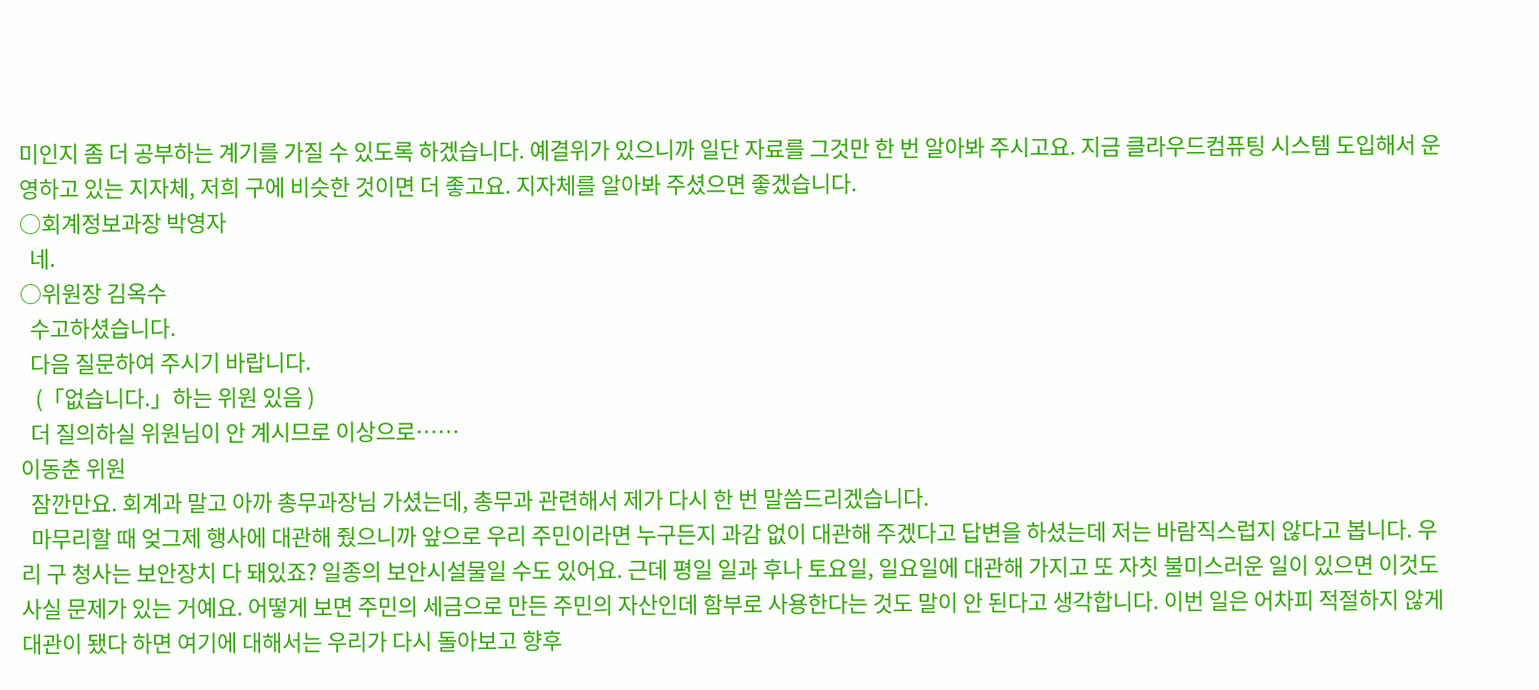미인지 좀 더 공부하는 계기를 가질 수 있도록 하겠습니다. 예결위가 있으니까 일단 자료를 그것만 한 번 알아봐 주시고요. 지금 클라우드컴퓨팅 시스템 도입해서 운영하고 있는 지자체, 저희 구에 비슷한 것이면 더 좋고요. 지자체를 알아봐 주셨으면 좋겠습니다.
○회계정보과장 박영자
  네.
○위원장 김옥수
  수고하셨습니다.
  다음 질문하여 주시기 바랍니다.
   (「없습니다.」하는 위원 있음 )
  더 질의하실 위원님이 안 계시므로 이상으로……
이동춘 위원
  잠깐만요. 회계과 말고 아까 총무과장님 가셨는데, 총무과 관련해서 제가 다시 한 번 말씀드리겠습니다.
  마무리할 때 엊그제 행사에 대관해 줬으니까 앞으로 우리 주민이라면 누구든지 과감 없이 대관해 주겠다고 답변을 하셨는데 저는 바람직스럽지 않다고 봅니다. 우리 구 청사는 보안장치 다 돼있죠? 일종의 보안시설물일 수도 있어요. 근데 평일 일과 후나 토요일, 일요일에 대관해 가지고 또 자칫 불미스러운 일이 있으면 이것도 사실 문제가 있는 거예요. 어떻게 보면 주민의 세금으로 만든 주민의 자산인데 함부로 사용한다는 것도 말이 안 된다고 생각합니다. 이번 일은 어차피 적절하지 않게 대관이 됐다 하면 여기에 대해서는 우리가 다시 돌아보고 향후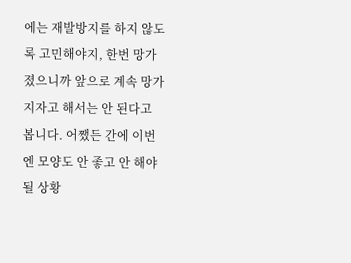에는 재발방지를 하지 않도록 고민해야지, 한번 망가졌으니까 앞으로 계속 망가지자고 해서는 안 된다고 봅니다. 어쨌든 간에 이번엔 모양도 안 좋고 안 해야 될 상황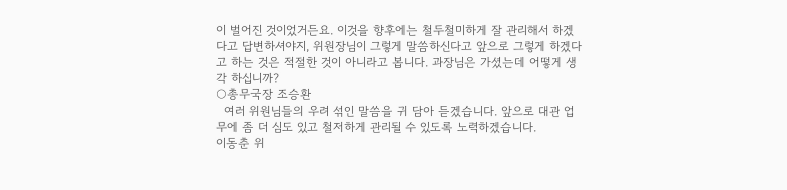이 벌어진 것이었거든요. 이것을 향후에는 철두철미하게 잘 관리해서 하겠다고 답변하셔야지, 위원장님이 그렇게 말씀하신다고 앞으로 그렇게 하겠다고 하는 것은 적절한 것이 아니라고 봅니다. 과장님은 가셨는데 어떻게 생각 하십니까?
○총무국장 조승환
  여러 위원님들의 우려 섞인 말씀을 귀 담아 듣겠습니다. 앞으로 대관 업무에 좀 더 심도 있고 철저하게 관리될 수 있도록 노력하겠습니다.
이동춘 위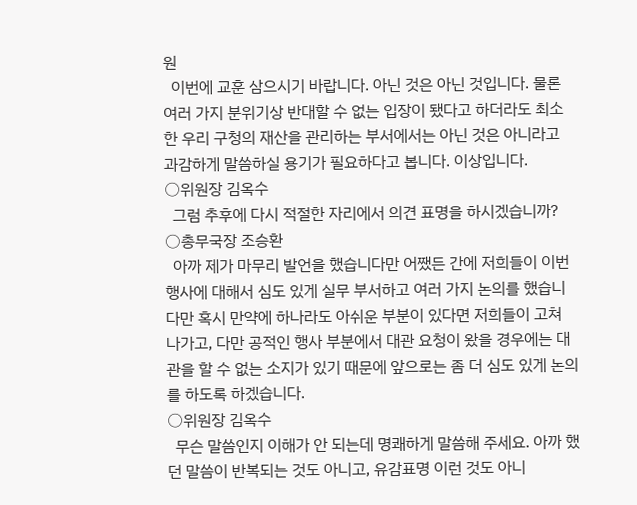원
  이번에 교훈 삼으시기 바랍니다. 아닌 것은 아닌 것입니다. 물론 여러 가지 분위기상 반대할 수 없는 입장이 됐다고 하더라도 최소한 우리 구청의 재산을 관리하는 부서에서는 아닌 것은 아니라고 과감하게 말씀하실 용기가 필요하다고 봅니다. 이상입니다.
○위원장 김옥수
  그럼 추후에 다시 적절한 자리에서 의견 표명을 하시겠습니까?
○총무국장 조승환
  아까 제가 마무리 발언을 했습니다만 어쨌든 간에 저희들이 이번 행사에 대해서 심도 있게 실무 부서하고 여러 가지 논의를 했습니다만 혹시 만약에 하나라도 아쉬운 부분이 있다면 저희들이 고쳐 나가고, 다만 공적인 행사 부분에서 대관 요청이 왔을 경우에는 대관을 할 수 없는 소지가 있기 때문에 앞으로는 좀 더 심도 있게 논의를 하도록 하겠습니다.
○위원장 김옥수
  무슨 말씀인지 이해가 안 되는데 명쾌하게 말씀해 주세요. 아까 했던 말씀이 반복되는 것도 아니고, 유감표명 이런 것도 아니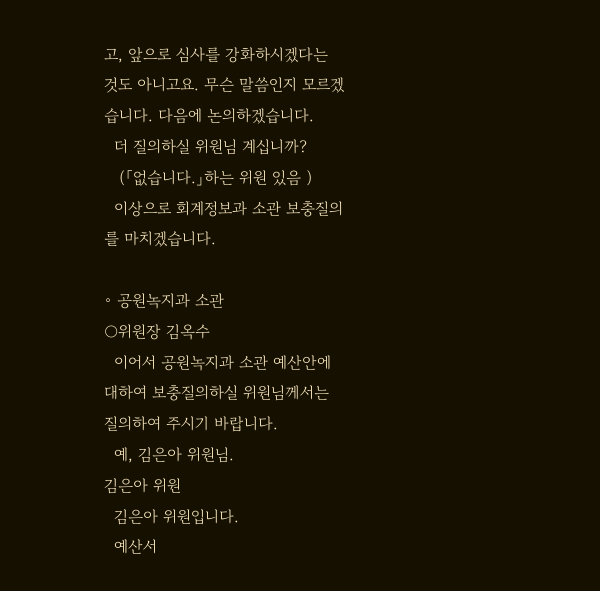고, 앞으로 심사를 강화하시겠다는 것도 아니고요. 무슨 말씀인지 모르겠습니다. 다음에 논의하겠습니다.
  더 질의하실 위원님 계십니까?
   (「없습니다.」하는 위원 있음 )
  이상으로 회계정보과 소관 보충질의를 마치겠습니다.

◦ 공원녹지과 소관
○위원장 김옥수
  이어서 공원녹지과 소관 예산안에 대하여 보충질의하실 위원님께서는 질의하여 주시기 바랍니다.
  예, 김은아 위원님.
김은아 위원
  김은아 위원입니다.
  예산서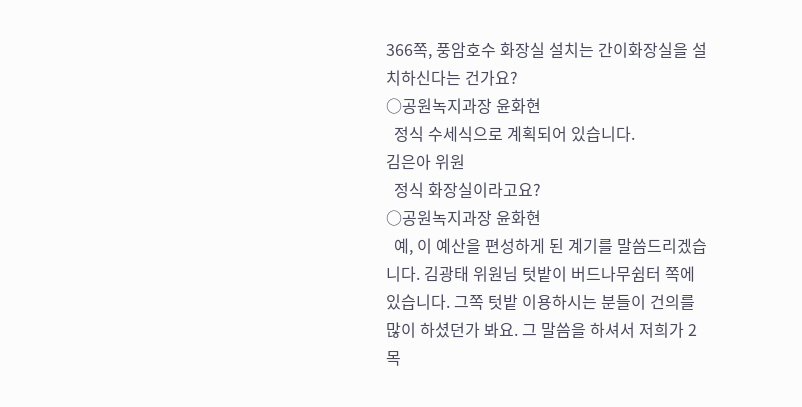366쪽, 풍암호수 화장실 설치는 간이화장실을 설치하신다는 건가요?
○공원녹지과장 윤화현
  정식 수세식으로 계획되어 있습니다.
김은아 위원
  정식 화장실이라고요?
○공원녹지과장 윤화현
  예, 이 예산을 편성하게 된 계기를 말씀드리겠습니다. 김광태 위원님 텃밭이 버드나무쉼터 쪽에 있습니다. 그쪽 텃밭 이용하시는 분들이 건의를 많이 하셨던가 봐요. 그 말씀을 하셔서 저희가 2목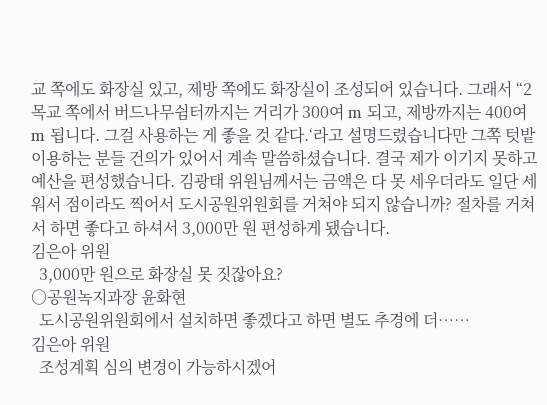교 쪽에도 화장실 있고, 제방 쪽에도 화장실이 조성되어 있습니다. 그래서 “2목교 쪽에서 버드나무쉼터까지는 거리가 300여 m 되고, 제방까지는 400여 m 됩니다. 그걸 사용하는 게 좋을 것 같다.‘라고 설명드렸습니다만 그쪽 텃밭 이용하는 분들 건의가 있어서 계속 말씀하셨습니다. 결국 제가 이기지 못하고 예산을 편성했습니다. 김광태 위원님께서는 금액은 다 못 세우더라도 일단 세워서 점이라도 찍어서 도시공원위원회를 거쳐야 되지 않습니까? 절차를 거쳐서 하면 좋다고 하셔서 3,000만 원 편성하게 됐습니다.
김은아 위원
  3,000만 원으로 화장실 못 짓잖아요?
○공원녹지과장 윤화현
  도시공원위원회에서 설치하면 좋겠다고 하면 별도 추경에 더……
김은아 위원
  조성계획 심의 변경이 가능하시겠어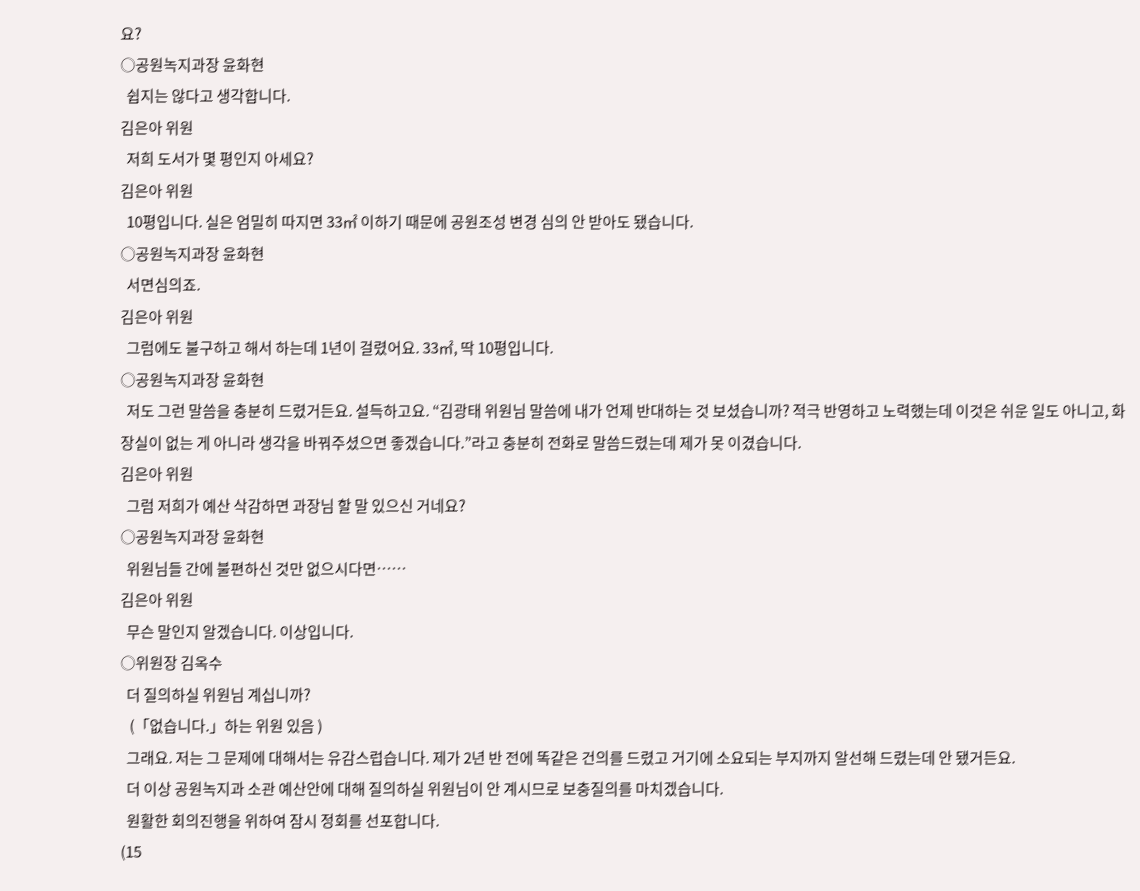요?
○공원녹지과장 윤화현
  쉽지는 않다고 생각합니다.
김은아 위원
  저희 도서가 몇 평인지 아세요?
김은아 위원
  10평입니다. 실은 엄밀히 따지면 33㎡ 이하기 때문에 공원조성 변경 심의 안 받아도 됐습니다.
○공원녹지과장 윤화현
  서면심의죠.
김은아 위원
  그럼에도 불구하고 해서 하는데 1년이 걸렸어요. 33㎡, 딱 10평입니다.
○공원녹지과장 윤화현
  저도 그런 말씀을 충분히 드렸거든요. 설득하고요. “김광태 위원님 말씀에 내가 언제 반대하는 것 보셨습니까? 적극 반영하고 노력했는데 이것은 쉬운 일도 아니고, 화장실이 없는 게 아니라 생각을 바꿔주셨으면 좋겠습니다.”라고 충분히 전화로 말씀드렸는데 제가 못 이겼습니다.
김은아 위원
  그럼 저희가 예산 삭감하면 과장님 할 말 있으신 거네요?
○공원녹지과장 윤화현
  위원님들 간에 불편하신 것만 없으시다면……
김은아 위원
  무슨 말인지 알겠습니다. 이상입니다.
○위원장 김옥수
  더 질의하실 위원님 계십니까?
   (「없습니다.」하는 위원 있음 )
  그래요. 저는 그 문제에 대해서는 유감스럽습니다. 제가 2년 반 전에 똑같은 건의를 드렸고 거기에 소요되는 부지까지 알선해 드렸는데 안 됐거든요.
  더 이상 공원녹지과 소관 예산안에 대해 질의하실 위원님이 안 계시므로 보충질의를 마치겠습니다.
  원활한 회의진행을 위하여 잠시 정회를 선포합니다.
(15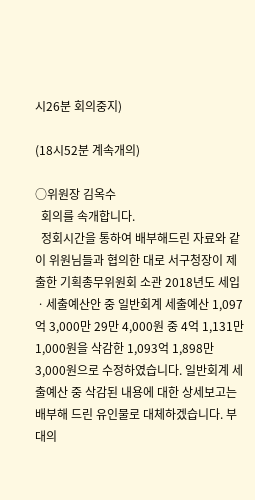시26분 회의중지)

(18시52분 계속개의)

○위원장 김옥수
  회의를 속개합니다.
  정회시간을 통하여 배부해드린 자료와 같이 위원님들과 협의한 대로 서구청장이 제출한 기획총무위원회 소관 2018년도 세입ㆍ세출예산안 중 일반회계 세출예산 1,097억 3,000만 29만 4,000원 중 4억 1,131만 1,000원을 삭감한 1,093억 1,898만 3,000원으로 수정하였습니다. 일반회계 세출예산 중 삭감된 내용에 대한 상세보고는 배부해 드린 유인물로 대체하겠습니다. 부대의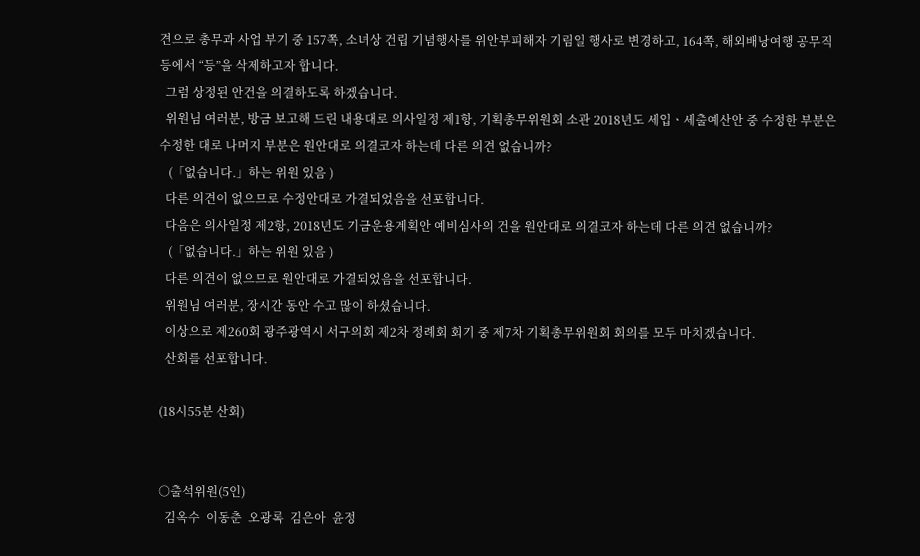견으로 총무과 사업 부기 중 157쪽, 소녀상 건립 기념행사를 위안부피해자 기림일 행사로 변경하고, 164쪽, 해외배낭여행 공무직 등에서 “등”을 삭제하고자 합니다.
  그럼 상정된 안건을 의결하도록 하겠습니다.
  위원님 여러분, 방금 보고해 드린 내용대로 의사일정 제1항, 기획총무위원회 소관 2018년도 세입ㆍ세출예산안 중 수정한 부분은 수정한 대로 나머지 부분은 원안대로 의결코자 하는데 다른 의견 없습니까?
   (「없습니다.」하는 위원 있음 )
  다른 의견이 없으므로 수정안대로 가결되었음을 선포합니다.
  다음은 의사일정 제2항, 2018년도 기금운용계획안 예비심사의 건을 원안대로 의결코자 하는데 다른 의견 없습니까?
   (「없습니다.」하는 위원 있음 )
  다른 의견이 없으므로 원안대로 가결되었음을 선포합니다.
  위원님 여러분, 장시간 동안 수고 많이 하셨습니다.
  이상으로 제260회 광주광역시 서구의회 제2차 정례회 회기 중 제7차 기획총무위원회 회의를 모두 마치겠습니다.
  산회를 선포합니다.

(18시55분 산회)


○출석위원(5인)
  김옥수  이동춘  오광록  김은아  윤정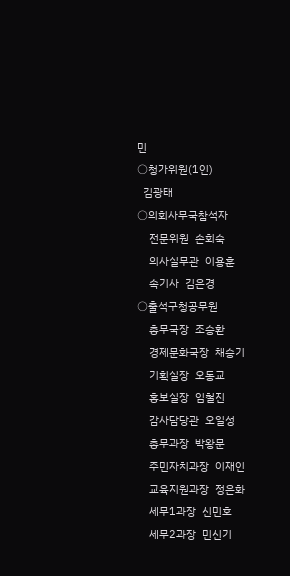민
○청가위원(1인)
  김광태
○의회사무국참석자
    전문위원  손회숙
    의사실무관  이용훈
    속기사  김은경
○출석구청공무원
    총무국장  조승환
    경제문화국장  채승기
    기획실장  오동교
    홍보실장  임철진
    감사담당관  오일성
    총무과장  박왕문
    주민자치과장  이재인
    교육지원과장  정은화
    세무1과장  신민호
    세무2과장  민신기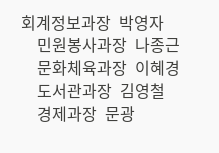회계정보과장  박영자
    민원봉사과장  나종근
    문화체육과장  이혜경
    도서관과장  김영철
    경제과장  문광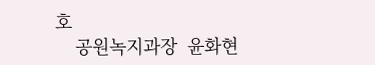호
    공원녹지과장  윤화현